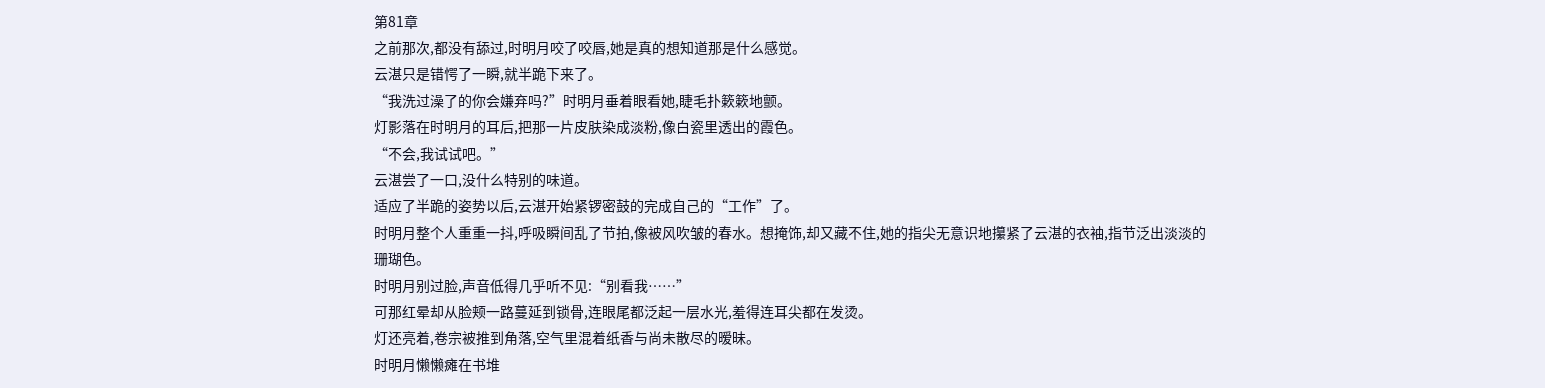第81章
之前那次,都没有舔过,时明月咬了咬唇,她是真的想知道那是什么感觉。
云湛只是错愕了一瞬,就半跪下来了。
“我洗过澡了的你会嫌弃吗?”时明月垂着眼看她,睫毛扑簌簌地颤。
灯影落在时明月的耳后,把那一片皮肤染成淡粉,像白瓷里透出的霞色。
“不会,我试试吧。”
云湛尝了一口,没什么特别的味道。
适应了半跪的姿势以后,云湛开始紧锣密鼓的完成自己的“工作”了。
时明月整个人重重一抖,呼吸瞬间乱了节拍,像被风吹皱的春水。想掩饰,却又藏不住,她的指尖无意识地攥紧了云湛的衣袖,指节泛出淡淡的珊瑚色。
时明月别过脸,声音低得几乎听不见:“别看我……”
可那红晕却从脸颊一路蔓延到锁骨,连眼尾都泛起一层水光,羞得连耳尖都在发烫。
灯还亮着,卷宗被推到角落,空气里混着纸香与尚未散尽的暧昧。
时明月懒懒瘫在书堆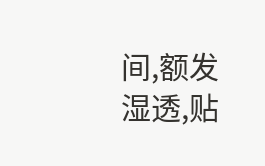间,额发湿透,贴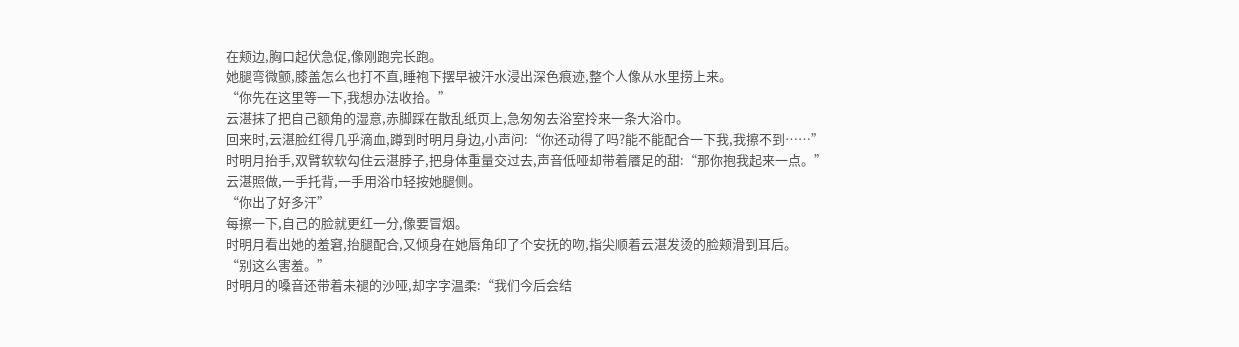在颊边,胸口起伏急促,像刚跑完长跑。
她腿弯微颤,膝盖怎么也打不直,睡袍下摆早被汗水浸出深色痕迹,整个人像从水里捞上来。
“你先在这里等一下,我想办法收拾。”
云湛抹了把自己额角的湿意,赤脚踩在散乱纸页上,急匆匆去浴室拎来一条大浴巾。
回来时,云湛脸红得几乎滴血,蹲到时明月身边,小声问:“你还动得了吗?能不能配合一下我,我擦不到……”
时明月抬手,双臂软软勾住云湛脖子,把身体重量交过去,声音低哑却带着餍足的甜:“那你抱我起来一点。”
云湛照做,一手托背,一手用浴巾轻按她腿侧。
“你出了好多汗”
每擦一下,自己的脸就更红一分,像要冒烟。
时明月看出她的羞窘,抬腿配合,又倾身在她唇角印了个安抚的吻,指尖顺着云湛发烫的脸颊滑到耳后。
“别这么害羞。”
时明月的嗓音还带着未褪的沙哑,却字字温柔:“我们今后会结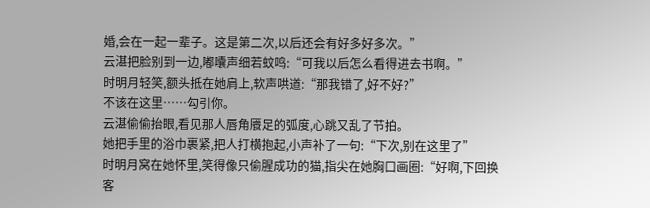婚,会在一起一辈子。这是第二次,以后还会有好多好多次。”
云湛把脸别到一边,嘟囔声细若蚊鸣:“可我以后怎么看得进去书啊。”
时明月轻笑,额头抵在她肩上,软声哄道:“那我错了,好不好?”
不该在这里……勾引你。
云湛偷偷抬眼,看见那人唇角餍足的弧度,心跳又乱了节拍。
她把手里的浴巾裹紧,把人打横抱起,小声补了一句:“下次,别在这里了”
时明月窝在她怀里,笑得像只偷腥成功的猫,指尖在她胸口画圈:“好啊,下回换客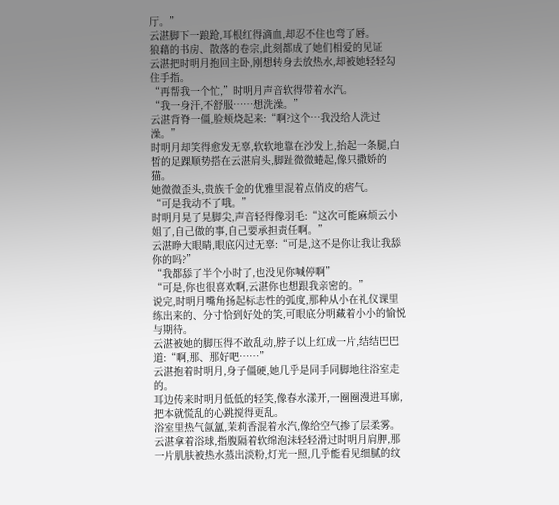厅。”
云湛脚下一踉跄,耳根红得滴血,却忍不住也弯了唇。
狼藉的书房、散落的卷宗,此刻都成了她们相爱的见证
云湛把时明月抱回主卧,刚想转身去放热水,却被她轻轻勾住手指。
“再帮我一个忙,”时明月声音软得带着水汽。
“我一身汗,不舒服……想洗澡。”
云湛背脊一僵,脸颊烧起来:“啊?这个…我没给人洗过澡。”
时明月却笑得愈发无辜,软软地靠在沙发上,抬起一条腿,白皙的足踝顺势搭在云湛肩头,脚趾微微蜷起,像只撒娇的猫。
她微微歪头,贵族千金的优雅里混着点俏皮的痞气。
“可是我动不了哦。”
时明月晃了晃脚尖,声音轻得像羽毛:“这次可能麻烦云小姐了,自己做的事,自己要承担责任啊。”
云湛睁大眼睛,眼底闪过无辜:“可是,这不是你让我让我舔你的吗?”
“我都舔了半个小时了,也没见你喊停啊”
“可是,你也很喜欢啊,云湛你也想跟我亲密的。”
说完,时明月嘴角扬起标志性的弧度,那种从小在礼仪课里练出来的、分寸恰到好处的笑,可眼底分明藏着小小的愉悦与期待。
云湛被她的脚压得不敢乱动,脖子以上红成一片,结结巴巴道:“啊,那、那好吧……”
云湛抱着时明月,身子僵硬,她几乎是同手同脚地往浴室走的。
耳边传来时明月低低的轻笑,像春水漾开,一圈圈漫进耳廓,把本就慌乱的心跳搅得更乱。
浴室里热气氤氲,茉莉香混着水汽,像给空气掺了层柔雾。
云湛拿着浴球,指腹隔着软绵泡沫轻轻滑过时明月肩胛,那一片肌肤被热水蒸出淡粉,灯光一照,几乎能看见细腻的纹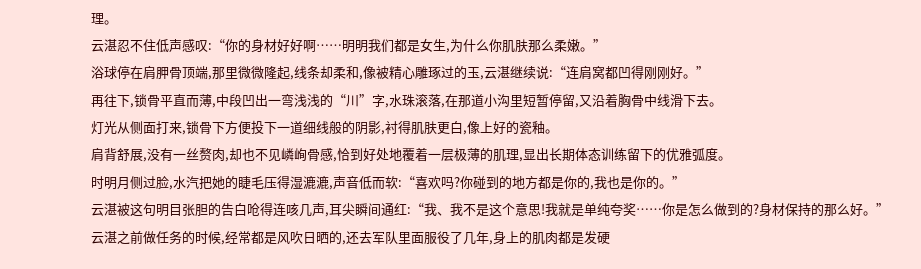理。
云湛忍不住低声感叹:“你的身材好好啊……明明我们都是女生,为什么你肌肤那么柔嫩。”
浴球停在肩胛骨顶端,那里微微隆起,线条却柔和,像被精心雕琢过的玉,云湛继续说:“连肩窝都凹得刚刚好。”
再往下,锁骨平直而薄,中段凹出一弯浅浅的“川”字,水珠滚落,在那道小沟里短暂停留,又沿着胸骨中线滑下去。
灯光从侧面打来,锁骨下方便投下一道细线般的阴影,衬得肌肤更白,像上好的瓷釉。
肩背舒展,没有一丝赘肉,却也不见嶙峋骨感,恰到好处地覆着一层极薄的肌理,显出长期体态训练留下的优雅弧度。
时明月侧过脸,水汽把她的睫毛压得湿漉漉,声音低而软:“喜欢吗?你碰到的地方都是你的,我也是你的。”
云湛被这句明目张胆的告白呛得连咳几声,耳尖瞬间通红:“我、我不是这个意思!我就是单纯夸奖……你是怎么做到的?身材保持的那么好。”
云湛之前做任务的时候,经常都是风吹日晒的,还去军队里面服役了几年,身上的肌肉都是发硬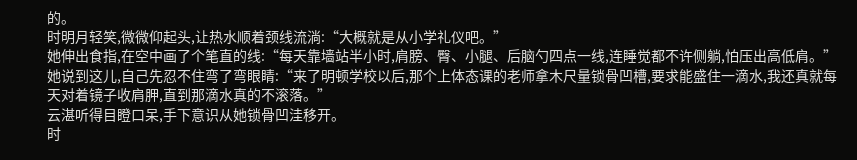的。
时明月轻笑,微微仰起头,让热水顺着颈线流淌:“大概就是从小学礼仪吧。”
她伸出食指,在空中画了个笔直的线:“每天靠墙站半小时,肩膀、臀、小腿、后脑勺四点一线,连睡觉都不许侧躺,怕压出高低肩。”
她说到这儿,自己先忍不住弯了弯眼睛:“来了明顿学校以后,那个上体态课的老师拿木尺量锁骨凹槽,要求能盛住一滴水,我还真就每天对着镜子收肩胛,直到那滴水真的不滚落。”
云湛听得目瞪口呆,手下意识从她锁骨凹洼移开。
时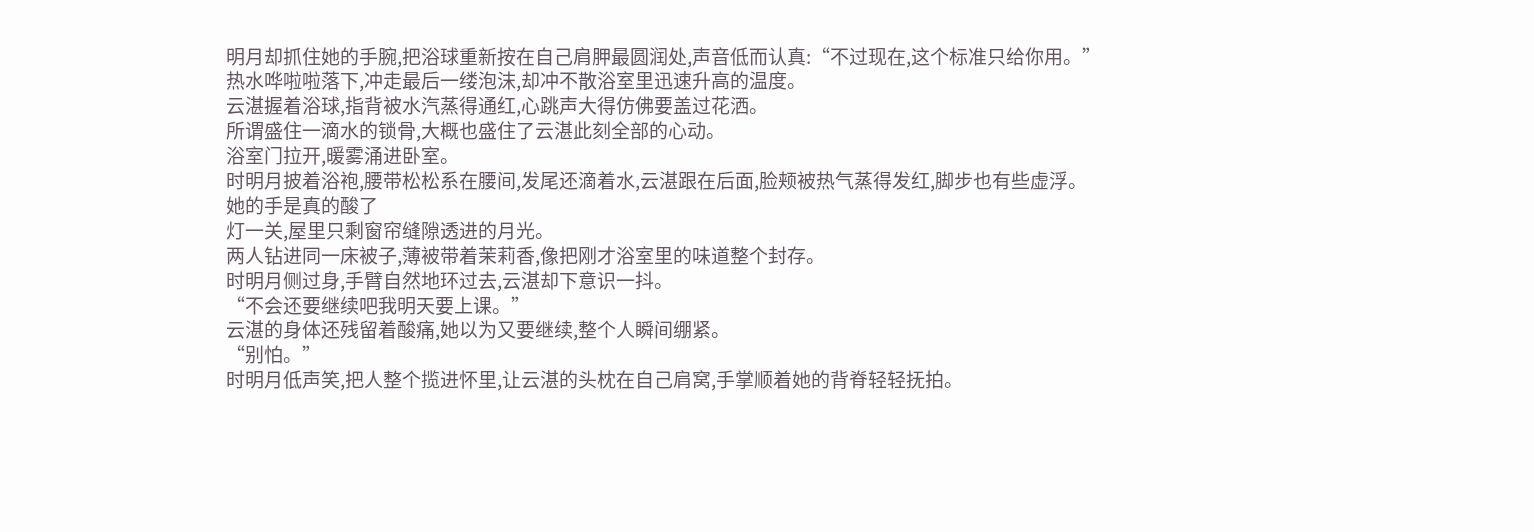明月却抓住她的手腕,把浴球重新按在自己肩胛最圆润处,声音低而认真:“不过现在,这个标准只给你用。”
热水哗啦啦落下,冲走最后一缕泡沫,却冲不散浴室里迅速升高的温度。
云湛握着浴球,指背被水汽蒸得通红,心跳声大得仿佛要盖过花洒。
所谓盛住一滴水的锁骨,大概也盛住了云湛此刻全部的心动。
浴室门拉开,暖雾涌进卧室。
时明月披着浴袍,腰带松松系在腰间,发尾还滴着水,云湛跟在后面,脸颊被热气蒸得发红,脚步也有些虚浮。
她的手是真的酸了
灯一关,屋里只剩窗帘缝隙透进的月光。
两人钻进同一床被子,薄被带着茉莉香,像把刚才浴室里的味道整个封存。
时明月侧过身,手臂自然地环过去,云湛却下意识一抖。
“不会还要继续吧我明天要上课。”
云湛的身体还残留着酸痛,她以为又要继续,整个人瞬间绷紧。
“别怕。”
时明月低声笑,把人整个揽进怀里,让云湛的头枕在自己肩窝,手掌顺着她的背脊轻轻抚拍。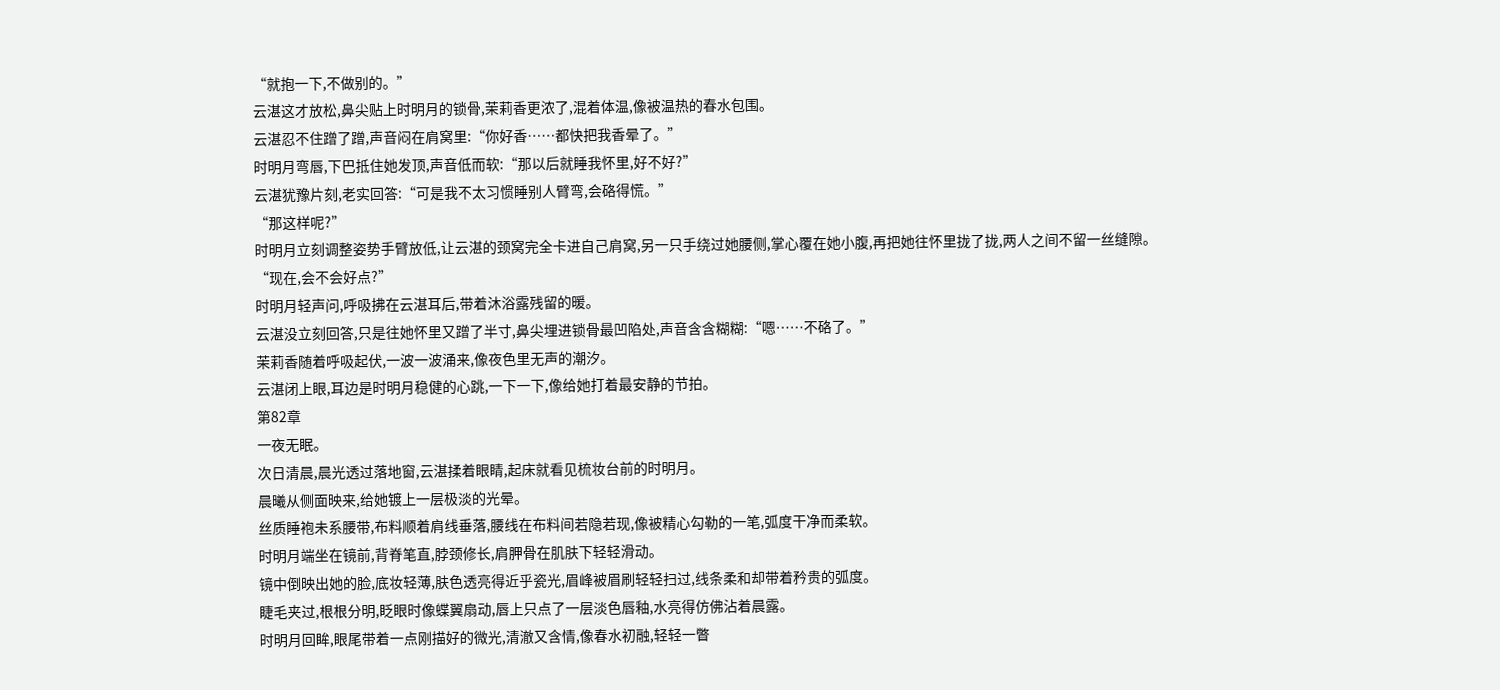“就抱一下,不做别的。”
云湛这才放松,鼻尖贴上时明月的锁骨,茉莉香更浓了,混着体温,像被温热的春水包围。
云湛忍不住蹭了蹭,声音闷在肩窝里:“你好香……都快把我香晕了。”
时明月弯唇,下巴抵住她发顶,声音低而软:“那以后就睡我怀里,好不好?”
云湛犹豫片刻,老实回答:“可是我不太习惯睡别人臂弯,会硌得慌。”
“那这样呢?”
时明月立刻调整姿势手臂放低,让云湛的颈窝完全卡进自己肩窝,另一只手绕过她腰侧,掌心覆在她小腹,再把她往怀里拢了拢,两人之间不留一丝缝隙。
“现在,会不会好点?”
时明月轻声问,呼吸拂在云湛耳后,带着沐浴露残留的暖。
云湛没立刻回答,只是往她怀里又蹭了半寸,鼻尖埋进锁骨最凹陷处,声音含含糊糊:“嗯……不硌了。”
茉莉香随着呼吸起伏,一波一波涌来,像夜色里无声的潮汐。
云湛闭上眼,耳边是时明月稳健的心跳,一下一下,像给她打着最安静的节拍。
第82章
一夜无眠。
次日清晨,晨光透过落地窗,云湛揉着眼睛,起床就看见梳妆台前的时明月。
晨曦从侧面映来,给她镀上一层极淡的光晕。
丝质睡袍未系腰带,布料顺着肩线垂落,腰线在布料间若隐若现,像被精心勾勒的一笔,弧度干净而柔软。
时明月端坐在镜前,背脊笔直,脖颈修长,肩胛骨在肌肤下轻轻滑动。
镜中倒映出她的脸,底妆轻薄,肤色透亮得近乎瓷光,眉峰被眉刷轻轻扫过,线条柔和却带着矜贵的弧度。
睫毛夹过,根根分明,眨眼时像蝶翼扇动,唇上只点了一层淡色唇釉,水亮得仿佛沾着晨露。
时明月回眸,眼尾带着一点刚描好的微光,清澈又含情,像春水初融,轻轻一瞥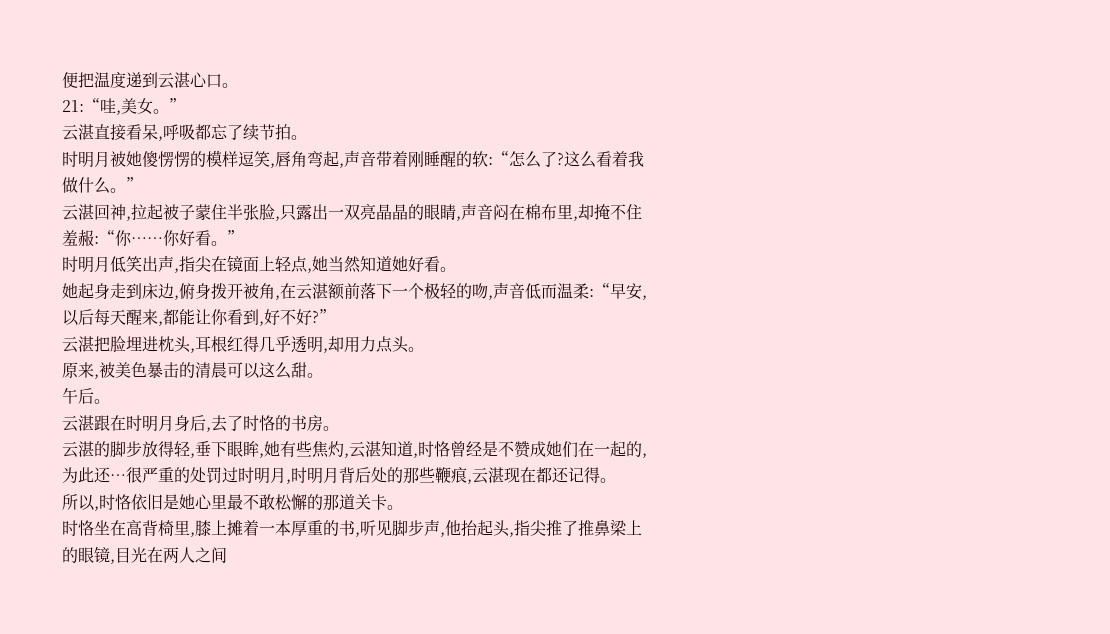便把温度递到云湛心口。
21:“哇,美女。”
云湛直接看呆,呼吸都忘了续节拍。
时明月被她傻愣愣的模样逗笑,唇角弯起,声音带着刚睡醒的软:“怎么了?这么看着我做什么。”
云湛回神,拉起被子蒙住半张脸,只露出一双亮晶晶的眼睛,声音闷在棉布里,却掩不住羞赧:“你……你好看。”
时明月低笑出声,指尖在镜面上轻点,她当然知道她好看。
她起身走到床边,俯身拨开被角,在云湛额前落下一个极轻的吻,声音低而温柔:“早安,以后每天醒来,都能让你看到,好不好?”
云湛把脸埋进枕头,耳根红得几乎透明,却用力点头。
原来,被美色暴击的清晨可以这么甜。
午后。
云湛跟在时明月身后,去了时恪的书房。
云湛的脚步放得轻,垂下眼眸,她有些焦灼,云湛知道,时恪曾经是不赞成她们在一起的,为此还…很严重的处罚过时明月,时明月背后处的那些鞭痕,云湛现在都还记得。
所以,时恪依旧是她心里最不敢松懈的那道关卡。
时恪坐在高背椅里,膝上摊着一本厚重的书,听见脚步声,他抬起头,指尖推了推鼻梁上的眼镜,目光在两人之间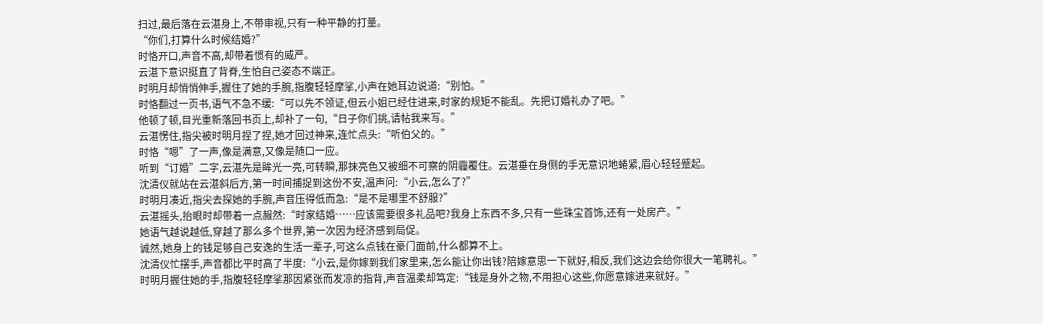扫过,最后落在云湛身上,不带审视,只有一种平静的打量。
“你们,打算什么时候结婚?”
时恪开口,声音不高,却带着惯有的威严。
云湛下意识挺直了背脊,生怕自己姿态不端正。
时明月却悄悄伸手,握住了她的手腕,指腹轻轻摩挲,小声在她耳边说道:“别怕。”
时恪翻过一页书,语气不急不缓:“可以先不领证,但云小姐已经住进来,时家的规矩不能乱。先把订婚礼办了吧。”
他顿了顿,目光重新落回书页上,却补了一句,“日子你们挑,请帖我来写。”
云湛愣住,指尖被时明月捏了捏,她才回过神来,连忙点头:“听伯父的。”
时恪“嗯”了一声,像是满意,又像是随口一应。
听到“订婚”二字,云湛先是眸光一亮,可转瞬,那抹亮色又被细不可察的阴霾覆住。云湛垂在身侧的手无意识地蜷紧,眉心轻轻蹙起。
沈清仪就站在云湛斜后方,第一时间捕捉到这份不安,温声问:“小云,怎么了?”
时明月凑近,指尖去探她的手腕,声音压得低而急:“是不是哪里不舒服?”
云湛摇头,抬眼时却带着一点赧然:“时家结婚……应该需要很多礼品吧?我身上东西不多,只有一些珠宝首饰,还有一处房产。”
她语气越说越低,穿越了那么多个世界,第一次因为经济感到局促。
诚然,她身上的钱足够自己安逸的生活一辈子,可这么点钱在豪门面前,什么都算不上。
沈清仪忙摆手,声音都比平时高了半度:“小云,是你嫁到我们家里来,怎么能让你出钱?陪嫁意思一下就好,相反,我们这边会给你很大一笔聘礼。”
时明月握住她的手,指腹轻轻摩挲那因紧张而发凉的指背,声音温柔却笃定:“钱是身外之物,不用担心这些,你愿意嫁进来就好。”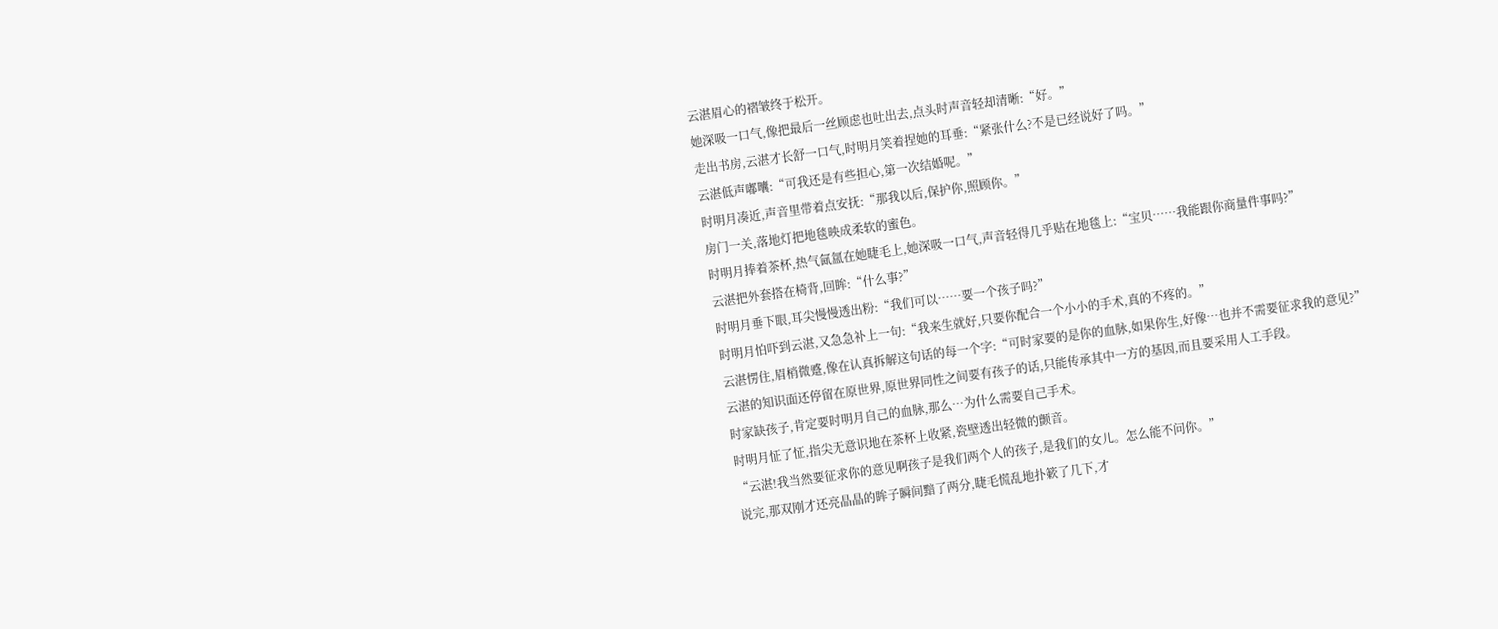云湛眉心的褶皱终于松开。
她深吸一口气,像把最后一丝顾虑也吐出去,点头时声音轻却清晰:“好。”
走出书房,云湛才长舒一口气,时明月笑着捏她的耳垂:“紧张什么?不是已经说好了吗。”
云湛低声嘟囔:“可我还是有些担心,第一次结婚呢。”
时明月凑近,声音里带着点安抚:“那我以后,保护你,照顾你。”
房门一关,落地灯把地毯映成柔软的蜜色。
时明月捧着茶杯,热气氤氲在她睫毛上,她深吸一口气,声音轻得几乎贴在地毯上:“宝贝……我能跟你商量件事吗?”
云湛把外套搭在椅背,回眸:“什么事?”
时明月垂下眼,耳尖慢慢透出粉:“我们可以……要一个孩子吗?”
时明月怕吓到云湛,又急急补上一句:“我来生就好,只要你配合一个小小的手术,真的不疼的。”
云湛愣住,眉梢微蹙,像在认真拆解这句话的每一个字:“可时家要的是你的血脉,如果你生,好像…也并不需要征求我的意见?”
云湛的知识面还停留在原世界,原世界同性之间要有孩子的话,只能传承其中一方的基因,而且要采用人工手段。
时家缺孩子,肯定要时明月自己的血脉,那么…为什么需要自己手术。
时明月怔了怔,指尖无意识地在茶杯上收紧,瓷壁透出轻微的颤音。
“云湛!我当然要征求你的意见啊孩子是我们两个人的孩子,是我们的女儿。怎么能不问你。”
说完,那双刚才还亮晶晶的眸子瞬间黯了两分,睫毛慌乱地扑簌了几下,才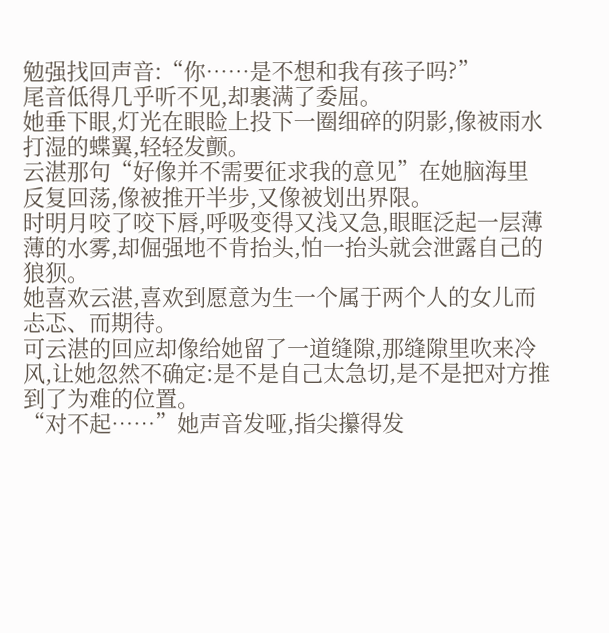勉强找回声音:“你……是不想和我有孩子吗?”
尾音低得几乎听不见,却裹满了委屈。
她垂下眼,灯光在眼睑上投下一圈细碎的阴影,像被雨水打湿的蝶翼,轻轻发颤。
云湛那句“好像并不需要征求我的意见”在她脑海里反复回荡,像被推开半步,又像被划出界限。
时明月咬了咬下唇,呼吸变得又浅又急,眼眶泛起一层薄薄的水雾,却倔强地不肯抬头,怕一抬头就会泄露自己的狼狈。
她喜欢云湛,喜欢到愿意为生一个属于两个人的女儿而忐忑、而期待。
可云湛的回应却像给她留了一道缝隙,那缝隙里吹来冷风,让她忽然不确定:是不是自己太急切,是不是把对方推到了为难的位置。
“对不起……”她声音发哑,指尖攥得发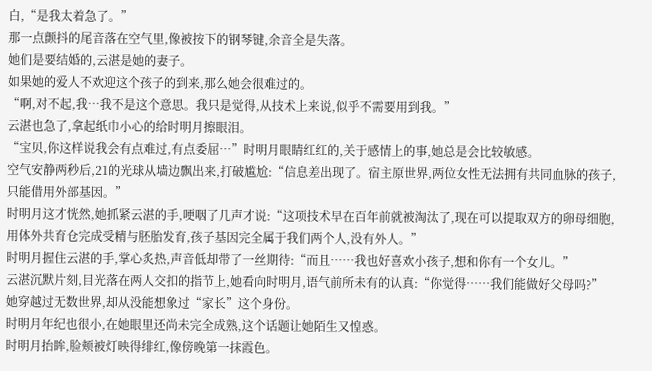白,“是我太着急了。”
那一点颤抖的尾音落在空气里,像被按下的钢琴键,余音全是失落。
她们是要结婚的,云湛是她的妻子。
如果她的爱人不欢迎这个孩子的到来,那么她会很难过的。
“啊,对不起,我…我不是这个意思。我只是觉得,从技术上来说,似乎不需要用到我。”
云湛也急了,拿起纸巾小心的给时明月擦眼泪。
“宝贝,你这样说我会有点难过,有点委屈…”时明月眼睛红红的,关于感情上的事,她总是会比较敏感。
空气安静两秒后,21的光球从墙边飘出来,打破尴尬:“信息差出现了。宿主原世界,两位女性无法拥有共同血脉的孩子,只能借用外部基因。”
时明月这才恍然,她抓紧云湛的手,哽咽了几声才说:“这项技术早在百年前就被淘汰了,现在可以提取双方的卵母细胞,用体外共育仓完成受精与胚胎发育,孩子基因完全属于我们两个人,没有外人。”
时明月握住云湛的手,掌心炙热,声音低却带了一丝期待:“而且……我也好喜欢小孩子,想和你有一个女儿。”
云湛沉默片刻,目光落在两人交扣的指节上,她看向时明月,语气前所未有的认真:“你觉得……我们能做好父母吗?”
她穿越过无数世界,却从没能想象过“家长”这个身份。
时明月年纪也很小,在她眼里还尚未完全成熟,这个话题让她陌生又惶惑。
时明月抬眸,脸颊被灯映得绯红,像傍晚第一抹霞色。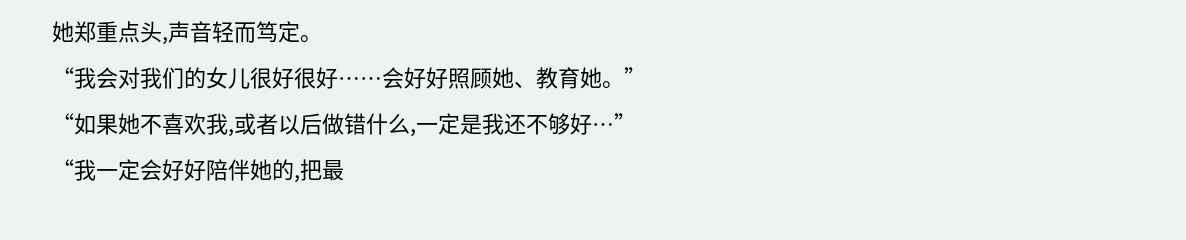她郑重点头,声音轻而笃定。
“我会对我们的女儿很好很好……会好好照顾她、教育她。”
“如果她不喜欢我,或者以后做错什么,一定是我还不够好…”
“我一定会好好陪伴她的,把最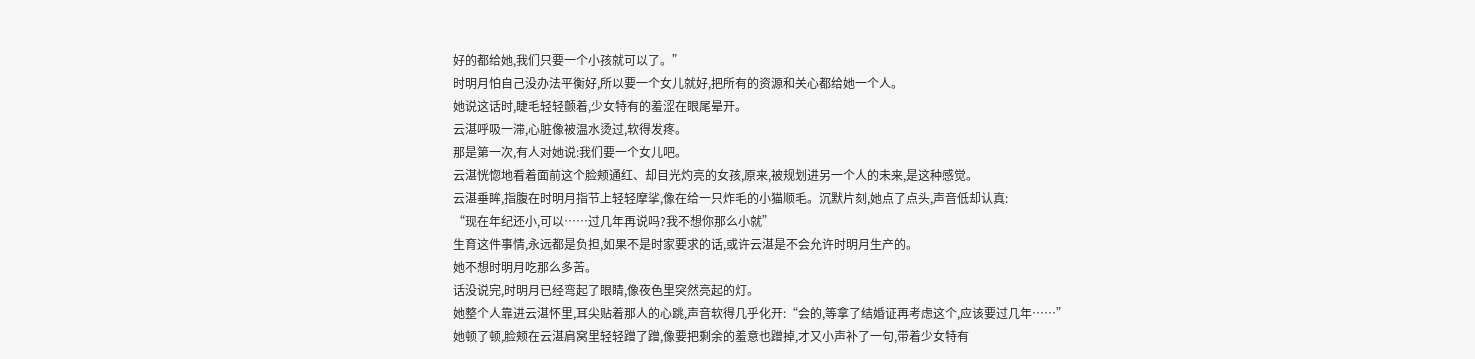好的都给她,我们只要一个小孩就可以了。”
时明月怕自己没办法平衡好,所以要一个女儿就好,把所有的资源和关心都给她一个人。
她说这话时,睫毛轻轻颤着,少女特有的羞涩在眼尾晕开。
云湛呼吸一滞,心脏像被温水烫过,软得发疼。
那是第一次,有人对她说:我们要一个女儿吧。
云湛恍惚地看着面前这个脸颊通红、却目光灼亮的女孩,原来,被规划进另一个人的未来,是这种感觉。
云湛垂眸,指腹在时明月指节上轻轻摩挲,像在给一只炸毛的小猫顺毛。沉默片刻,她点了点头,声音低却认真:
“现在年纪还小,可以……过几年再说吗?我不想你那么小就”
生育这件事情,永远都是负担,如果不是时家要求的话,或许云湛是不会允许时明月生产的。
她不想时明月吃那么多苦。
话没说完,时明月已经弯起了眼睛,像夜色里突然亮起的灯。
她整个人靠进云湛怀里,耳尖贴着那人的心跳,声音软得几乎化开:“会的,等拿了结婚证再考虑这个,应该要过几年……”
她顿了顿,脸颊在云湛肩窝里轻轻蹭了蹭,像要把剩余的羞意也蹭掉,才又小声补了一句,带着少女特有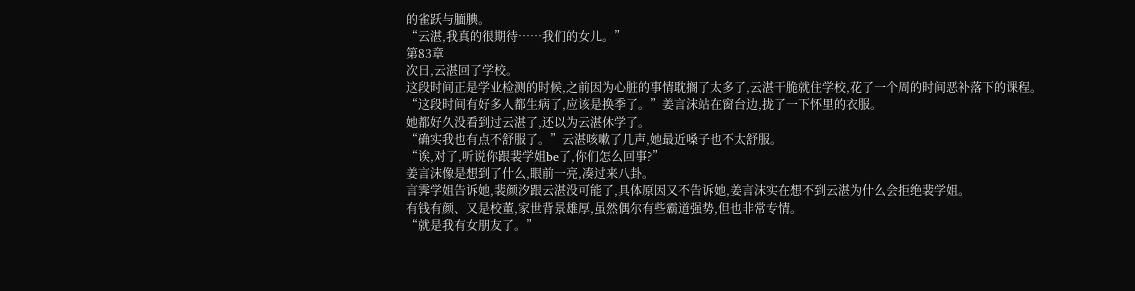的雀跃与腼腆。
“云湛,我真的很期待……我们的女儿。”
第83章
次日,云湛回了学校。
这段时间正是学业检测的时候,之前因为心脏的事情耽搁了太多了,云湛干脆就住学校,花了一个周的时间恶补落下的课程。
“这段时间有好多人都生病了,应该是换季了。”姜言沫站在窗台边,拢了一下怀里的衣服。
她都好久没看到过云湛了,还以为云湛休学了。
“确实我也有点不舒服了。”云湛咳嗽了几声,她最近嗓子也不太舒服。
“诶,对了,听说你跟裴学姐be了,你们怎么回事?”
姜言沫像是想到了什么,眼前一亮,凑过来八卦。
言霁学姐告诉她,裴颜汐跟云湛没可能了,具体原因又不告诉她,姜言沫实在想不到云湛为什么会拒绝裴学姐。
有钱有颜、又是校董,家世背景雄厚,虽然偶尔有些霸道强势,但也非常专情。
“就是我有女朋友了。”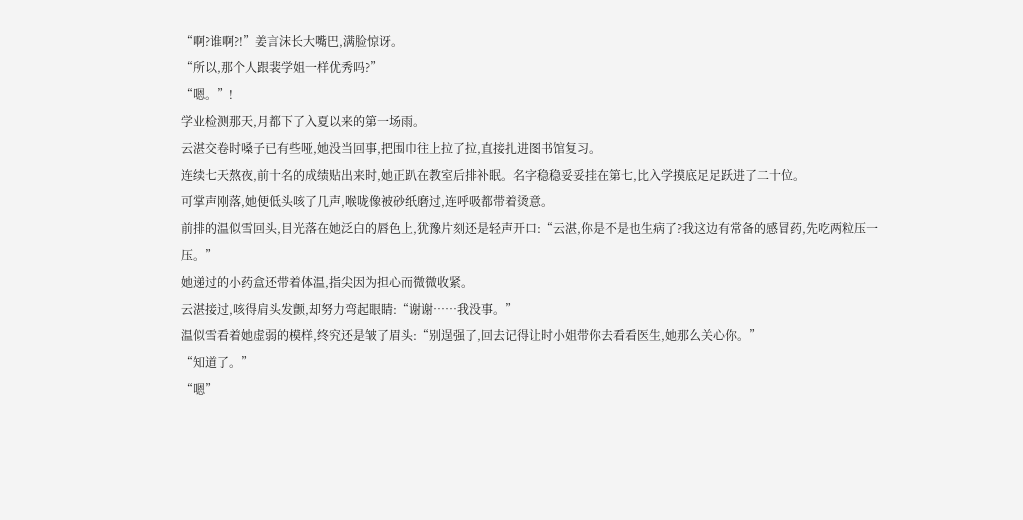“啊?谁啊?!”姜言沫长大嘴巴,满脸惊讶。
“所以,那个人跟裴学姐一样优秀吗?”
“嗯。”!
学业检测那天,月都下了入夏以来的第一场雨。
云湛交卷时嗓子已有些哑,她没当回事,把围巾往上拉了拉,直接扎进图书馆复习。
连续七天熬夜,前十名的成绩贴出来时,她正趴在教室后排补眠。名字稳稳妥妥挂在第七,比入学摸底足足跃进了二十位。
可掌声刚落,她便低头咳了几声,喉咙像被砂纸磨过,连呼吸都带着烫意。
前排的温似雪回头,目光落在她泛白的唇色上,犹豫片刻还是轻声开口:“云湛,你是不是也生病了?我这边有常备的感冒药,先吃两粒压一压。”
她递过的小药盒还带着体温,指尖因为担心而微微收紧。
云湛接过,咳得肩头发颤,却努力弯起眼睛:“谢谢……我没事。”
温似雪看着她虚弱的模样,终究还是皱了眉头:“别逞强了,回去记得让时小姐带你去看看医生,她那么关心你。”
“知道了。”
“嗯”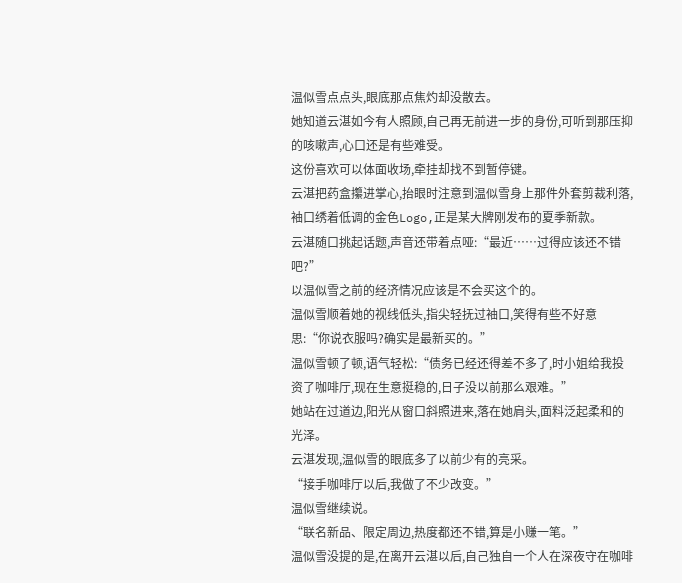温似雪点点头,眼底那点焦灼却没散去。
她知道云湛如今有人照顾,自己再无前进一步的身份,可听到那压抑的咳嗽声,心口还是有些难受。
这份喜欢可以体面收场,牵挂却找不到暂停键。
云湛把药盒攥进掌心,抬眼时注意到温似雪身上那件外套剪裁利落,袖口绣着低调的金色Logo,正是某大牌刚发布的夏季新款。
云湛随口挑起话题,声音还带着点哑:“最近……过得应该还不错吧?”
以温似雪之前的经济情况应该是不会买这个的。
温似雪顺着她的视线低头,指尖轻抚过袖口,笑得有些不好意思:“你说衣服吗?确实是最新买的。”
温似雪顿了顿,语气轻松:“债务已经还得差不多了,时小姐给我投资了咖啡厅,现在生意挺稳的,日子没以前那么艰难。”
她站在过道边,阳光从窗口斜照进来,落在她肩头,面料泛起柔和的光泽。
云湛发现,温似雪的眼底多了以前少有的亮采。
“接手咖啡厅以后,我做了不少改变。”
温似雪继续说。
“联名新品、限定周边,热度都还不错,算是小赚一笔。”
温似雪没提的是,在离开云湛以后,自己独自一个人在深夜守在咖啡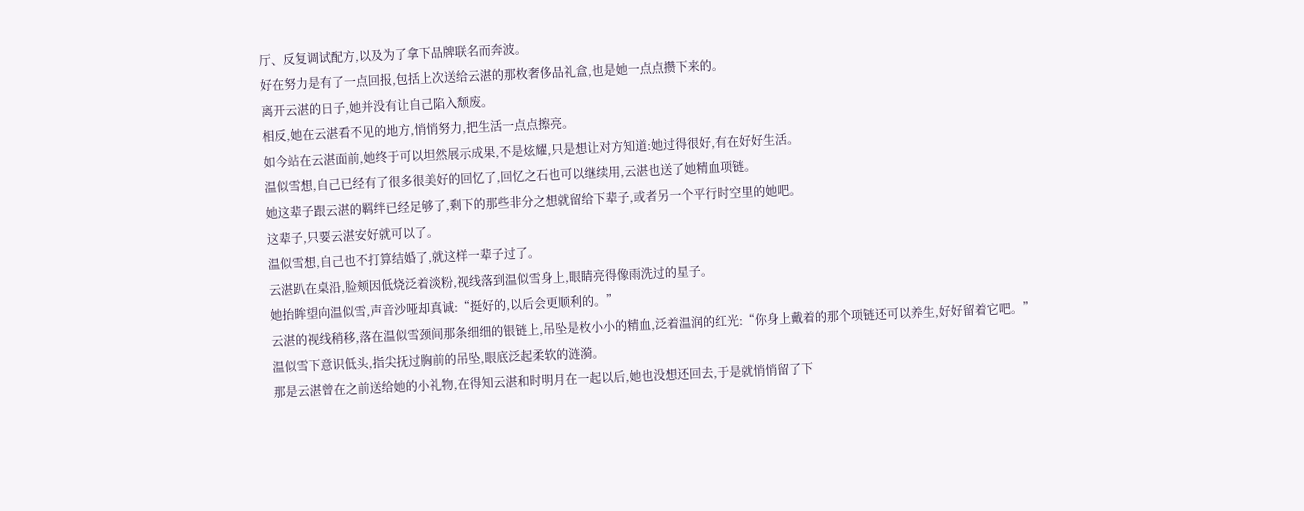厅、反复调试配方,以及为了拿下品牌联名而奔波。
好在努力是有了一点回报,包括上次送给云湛的那枚奢侈品礼盒,也是她一点点攒下来的。
离开云湛的日子,她并没有让自己陷入颓废。
相反,她在云湛看不见的地方,悄悄努力,把生活一点点擦亮。
如今站在云湛面前,她终于可以坦然展示成果,不是炫耀,只是想让对方知道:她过得很好,有在好好生活。
温似雪想,自己已经有了很多很美好的回忆了,回忆之石也可以继续用,云湛也送了她精血项链。
她这辈子跟云湛的羁绊已经足够了,剩下的那些非分之想就留给下辈子,或者另一个平行时空里的她吧。
这辈子,只要云湛安好就可以了。
温似雪想,自己也不打算结婚了,就这样一辈子过了。
云湛趴在桌沿,脸颊因低烧泛着淡粉,视线落到温似雪身上,眼睛亮得像雨洗过的星子。
她抬眸望向温似雪,声音沙哑却真诚:“挺好的,以后会更顺利的。”
云湛的视线稍移,落在温似雪颈间那条细细的银链上,吊坠是枚小小的精血,泛着温润的红光:“你身上戴着的那个项链还可以养生,好好留着它吧。”
温似雪下意识低头,指尖抚过胸前的吊坠,眼底泛起柔软的涟漪。
那是云湛曾在之前送给她的小礼物,在得知云湛和时明月在一起以后,她也没想还回去,于是就悄悄留了下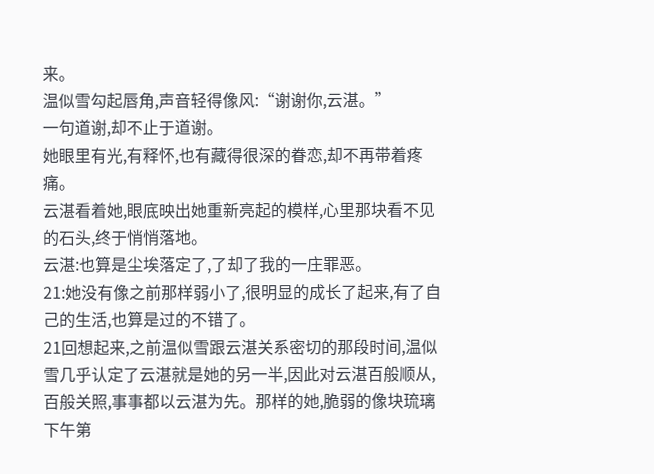来。
温似雪勾起唇角,声音轻得像风:“谢谢你,云湛。”
一句道谢,却不止于道谢。
她眼里有光,有释怀,也有藏得很深的眷恋,却不再带着疼痛。
云湛看着她,眼底映出她重新亮起的模样,心里那块看不见的石头,终于悄悄落地。
云湛:也算是尘埃落定了,了却了我的一庄罪恶。
21:她没有像之前那样弱小了,很明显的成长了起来,有了自己的生活,也算是过的不错了。
21回想起来,之前温似雪跟云湛关系密切的那段时间,温似雪几乎认定了云湛就是她的另一半,因此对云湛百般顺从,百般关照,事事都以云湛为先。那样的她,脆弱的像块琉璃
下午第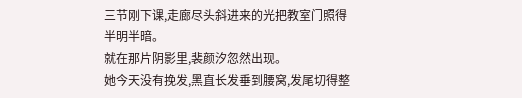三节刚下课,走廊尽头斜进来的光把教室门照得半明半暗。
就在那片阴影里,裴颜汐忽然出现。
她今天没有挽发,黑直长发垂到腰窝,发尾切得整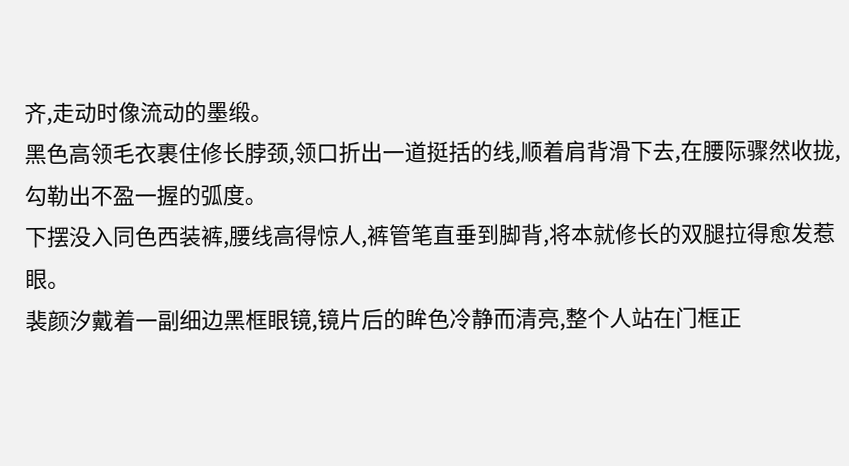齐,走动时像流动的墨缎。
黑色高领毛衣裹住修长脖颈,领口折出一道挺括的线,顺着肩背滑下去,在腰际骤然收拢,勾勒出不盈一握的弧度。
下摆没入同色西装裤,腰线高得惊人,裤管笔直垂到脚背,将本就修长的双腿拉得愈发惹眼。
裴颜汐戴着一副细边黑框眼镜,镜片后的眸色冷静而清亮,整个人站在门框正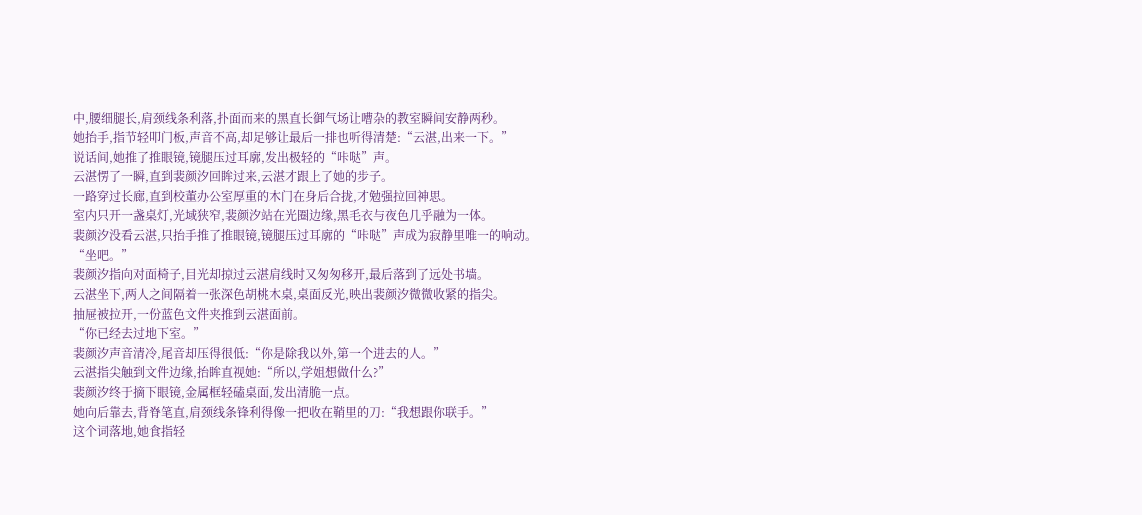中,腰细腿长,肩颈线条利落,扑面而来的黑直长御气场让嘈杂的教室瞬间安静两秒。
她抬手,指节轻叩门板,声音不高,却足够让最后一排也听得清楚:“云湛,出来一下。”
说话间,她推了推眼镜,镜腿压过耳廓,发出极轻的“咔哒”声。
云湛愣了一瞬,直到裴颜汐回眸过来,云湛才跟上了她的步子。
一路穿过长廊,直到校董办公室厚重的木门在身后合拢,才勉强拉回神思。
室内只开一盏桌灯,光域狭窄,裴颜汐站在光圈边缘,黑毛衣与夜色几乎融为一体。
裴颜汐没看云湛,只抬手推了推眼镜,镜腿压过耳廓的“咔哒”声成为寂静里唯一的响动。
“坐吧。”
裴颜汐指向对面椅子,目光却掠过云湛肩线时又匆匆移开,最后落到了远处书墙。
云湛坐下,两人之间隔着一张深色胡桃木桌,桌面反光,映出裴颜汐微微收紧的指尖。
抽屉被拉开,一份蓝色文件夹推到云湛面前。
“你已经去过地下室。”
裴颜汐声音清冷,尾音却压得很低:“你是除我以外,第一个进去的人。”
云湛指尖触到文件边缘,抬眸直视她:“所以,学姐想做什么?”
裴颜汐终于摘下眼镜,金属框轻磕桌面,发出清脆一点。
她向后靠去,背脊笔直,肩颈线条锋利得像一把收在鞘里的刀:“我想跟你联手。”
这个词落地,她食指轻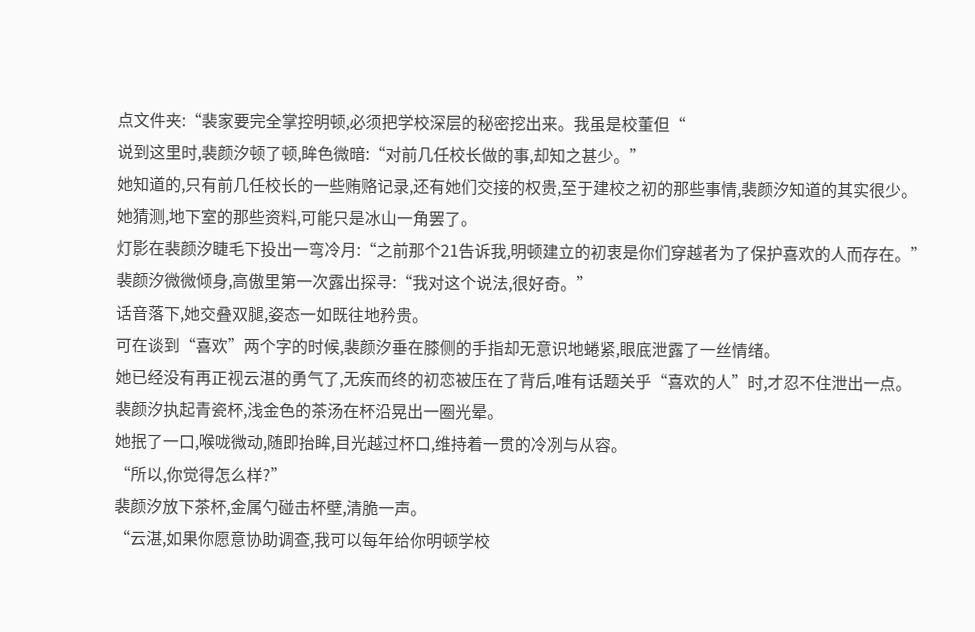点文件夹:“裴家要完全掌控明顿,必须把学校深层的秘密挖出来。我虽是校董但“
说到这里时,裴颜汐顿了顿,眸色微暗:“对前几任校长做的事,却知之甚少。”
她知道的,只有前几任校长的一些贿赂记录,还有她们交接的权贵,至于建校之初的那些事情,裴颜汐知道的其实很少。
她猜测,地下室的那些资料,可能只是冰山一角罢了。
灯影在裴颜汐睫毛下投出一弯冷月:“之前那个21告诉我,明顿建立的初衷是你们穿越者为了保护喜欢的人而存在。”
裴颜汐微微倾身,高傲里第一次露出探寻:“我对这个说法,很好奇。”
话音落下,她交叠双腿,姿态一如既往地矜贵。
可在谈到“喜欢”两个字的时候,裴颜汐垂在膝侧的手指却无意识地蜷紧,眼底泄露了一丝情绪。
她已经没有再正视云湛的勇气了,无疾而终的初恋被压在了背后,唯有话题关乎“喜欢的人”时,才忍不住泄出一点。
裴颜汐执起青瓷杯,浅金色的茶汤在杯沿晃出一圈光晕。
她抿了一口,喉咙微动,随即抬眸,目光越过杯口,维持着一贯的冷冽与从容。
“所以,你觉得怎么样?”
裴颜汐放下茶杯,金属勺碰击杯壁,清脆一声。
“云湛,如果你愿意协助调查,我可以每年给你明顿学校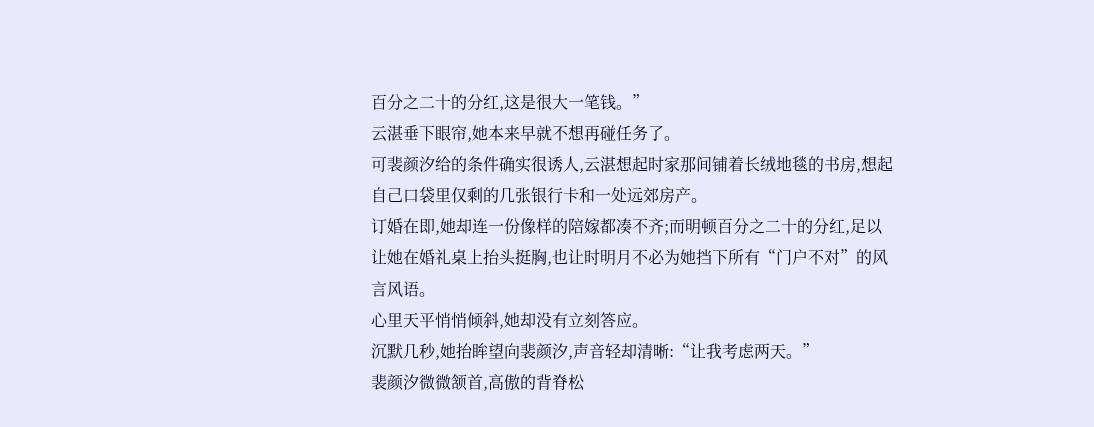百分之二十的分红,这是很大一笔钱。”
云湛垂下眼帘,她本来早就不想再碰任务了。
可裴颜汐给的条件确实很诱人,云湛想起时家那间铺着长绒地毯的书房,想起自己口袋里仅剩的几张银行卡和一处远郊房产。
订婚在即,她却连一份像样的陪嫁都凑不齐;而明顿百分之二十的分红,足以让她在婚礼桌上抬头挺胸,也让时明月不必为她挡下所有“门户不对”的风言风语。
心里天平悄悄倾斜,她却没有立刻答应。
沉默几秒,她抬眸望向裴颜汐,声音轻却清晰:“让我考虑两天。”
裴颜汐微微颔首,高傲的背脊松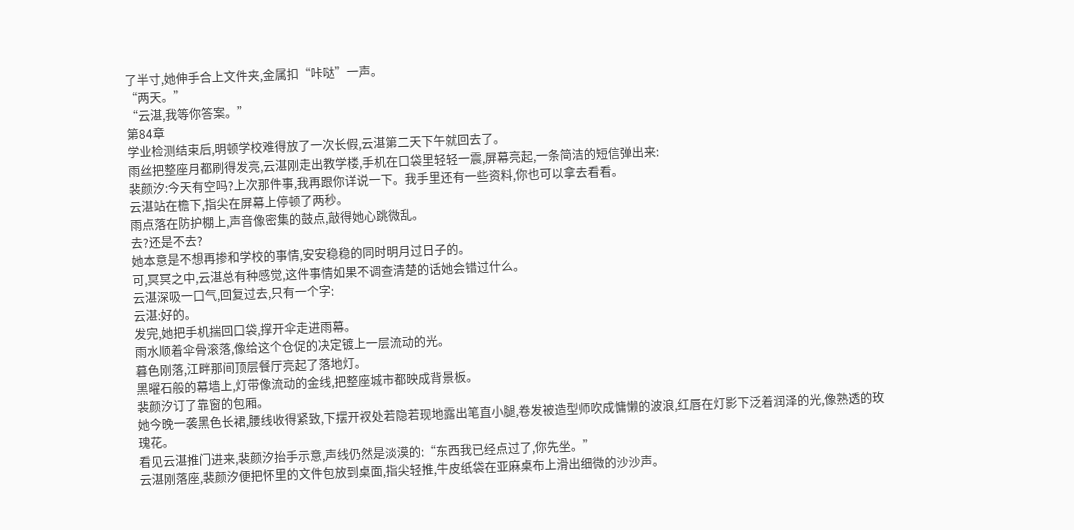了半寸,她伸手合上文件夹,金属扣“咔哒”一声。
“两天。”
“云湛,我等你答案。”
第84章
学业检测结束后,明顿学校难得放了一次长假,云湛第二天下午就回去了。
雨丝把整座月都刷得发亮,云湛刚走出教学楼,手机在口袋里轻轻一震,屏幕亮起,一条简洁的短信弹出来:
裴颜汐:今天有空吗?上次那件事,我再跟你详说一下。我手里还有一些资料,你也可以拿去看看。
云湛站在檐下,指尖在屏幕上停顿了两秒。
雨点落在防护棚上,声音像密集的鼓点,敲得她心跳微乱。
去?还是不去?
她本意是不想再掺和学校的事情,安安稳稳的同时明月过日子的。
可,冥冥之中,云湛总有种感觉,这件事情如果不调查清楚的话她会错过什么。
云湛深吸一口气,回复过去,只有一个字:
云湛:好的。
发完,她把手机揣回口袋,撑开伞走进雨幕。
雨水顺着伞骨滚落,像给这个仓促的决定镀上一层流动的光。
暮色刚落,江畔那间顶层餐厅亮起了落地灯。
黑曜石般的幕墙上,灯带像流动的金线,把整座城市都映成背景板。
裴颜汐订了靠窗的包厢。
她今晚一袭黑色长裙,腰线收得紧致,下摆开衩处若隐若现地露出笔直小腿,卷发被造型师吹成慵懒的波浪,红唇在灯影下泛着润泽的光,像熟透的玫瑰花。
看见云湛推门进来,裴颜汐抬手示意,声线仍然是淡漠的:“东西我已经点过了,你先坐。”
云湛刚落座,裴颜汐便把怀里的文件包放到桌面,指尖轻推,牛皮纸袋在亚麻桌布上滑出细微的沙沙声。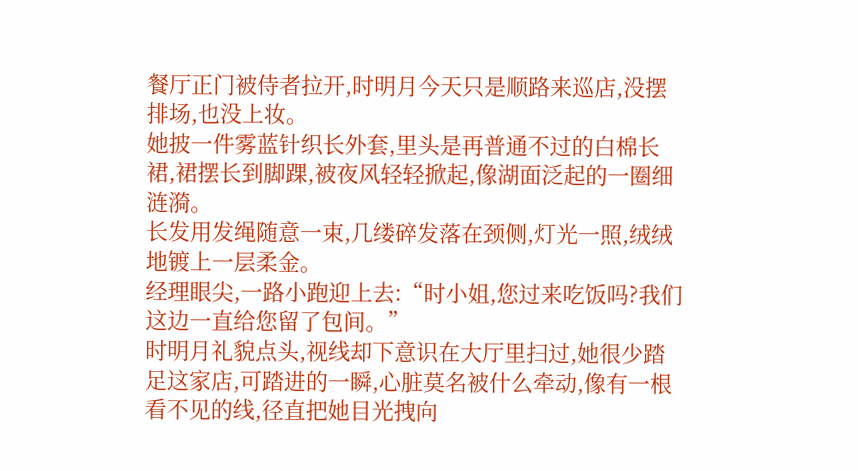餐厅正门被侍者拉开,时明月今天只是顺路来巡店,没摆排场,也没上妆。
她披一件雾蓝针织长外套,里头是再普通不过的白棉长裙,裙摆长到脚踝,被夜风轻轻掀起,像湖面泛起的一圈细涟漪。
长发用发绳随意一束,几缕碎发落在颈侧,灯光一照,绒绒地镀上一层柔金。
经理眼尖,一路小跑迎上去:“时小姐,您过来吃饭吗?我们这边一直给您留了包间。”
时明月礼貌点头,视线却下意识在大厅里扫过,她很少踏足这家店,可踏进的一瞬,心脏莫名被什么牵动,像有一根看不见的线,径直把她目光拽向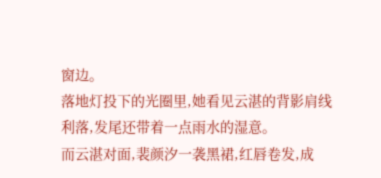窗边。
落地灯投下的光圈里,她看见云湛的背影肩线利落,发尾还带着一点雨水的湿意。
而云湛对面,裴颜汐一袭黑裙,红唇卷发,成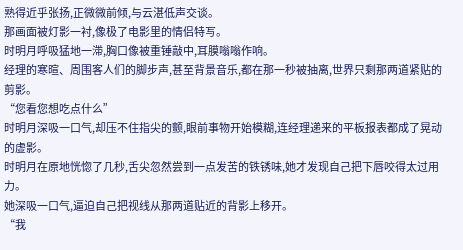熟得近乎张扬,正微微前倾,与云湛低声交谈。
那画面被灯影一衬,像极了电影里的情侣特写。
时明月呼吸猛地一滞,胸口像被重锤敲中,耳膜嗡嗡作响。
经理的寒暄、周围客人们的脚步声,甚至背景音乐,都在那一秒被抽离,世界只剩那两道紧贴的剪影。
“您看您想吃点什么”
时明月深吸一口气,却压不住指尖的颤,眼前事物开始模糊,连经理递来的平板报表都成了晃动的虚影。
时明月在原地恍惚了几秒,舌尖忽然尝到一点发苦的铁锈味,她才发现自己把下唇咬得太过用力。
她深吸一口气,逼迫自己把视线从那两道贴近的背影上移开。
“我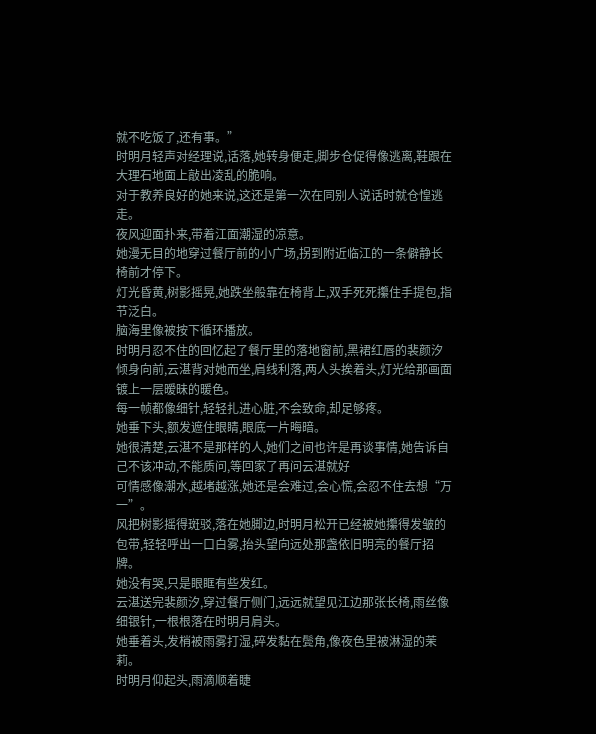就不吃饭了,还有事。”
时明月轻声对经理说,话落,她转身便走,脚步仓促得像逃离,鞋跟在大理石地面上敲出凌乱的脆响。
对于教养良好的她来说,这还是第一次在同别人说话时就仓惶逃走。
夜风迎面扑来,带着江面潮湿的凉意。
她漫无目的地穿过餐厅前的小广场,拐到附近临江的一条僻静长椅前才停下。
灯光昏黄,树影摇晃,她跌坐般靠在椅背上,双手死死攥住手提包,指节泛白。
脑海里像被按下循环播放。
时明月忍不住的回忆起了餐厅里的落地窗前,黑裙红唇的裴颜汐倾身向前,云湛背对她而坐,肩线利落,两人头挨着头,灯光给那画面镀上一层暧昧的暖色。
每一帧都像细针,轻轻扎进心脏,不会致命,却足够疼。
她垂下头,额发遮住眼睛,眼底一片晦暗。
她很清楚,云湛不是那样的人,她们之间也许是再谈事情,她告诉自己不该冲动,不能质问,等回家了再问云湛就好
可情感像潮水,越堵越涨,她还是会难过,会心慌,会忍不住去想“万一”。
风把树影摇得斑驳,落在她脚边,时明月松开已经被她攥得发皱的包带,轻轻呼出一口白雾,抬头望向远处那盏依旧明亮的餐厅招牌。
她没有哭,只是眼眶有些发红。
云湛送完裴颜汐,穿过餐厅侧门,远远就望见江边那张长椅,雨丝像细银针,一根根落在时明月肩头。
她垂着头,发梢被雨雾打湿,碎发黏在鬓角,像夜色里被淋湿的茉莉。
时明月仰起头,雨滴顺着睫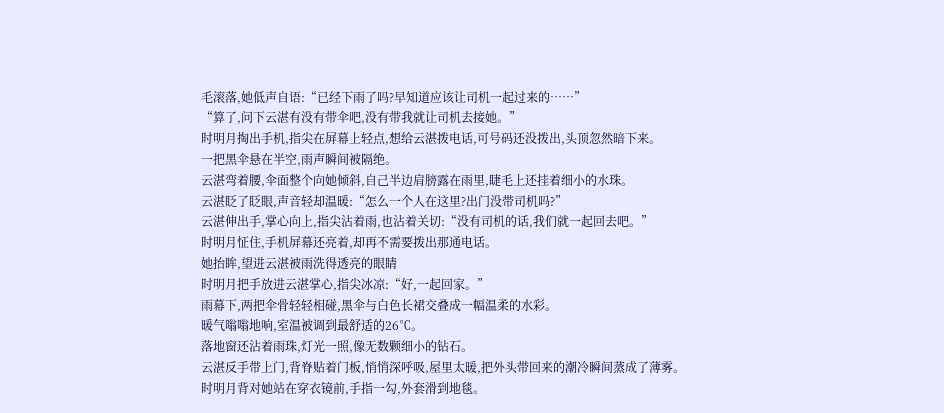毛滚落,她低声自语:“已经下雨了吗?早知道应该让司机一起过来的……”
“算了,问下云湛有没有带伞吧,没有带我就让司机去接她。”
时明月掏出手机,指尖在屏幕上轻点,想给云湛拨电话,可号码还没拨出,头顶忽然暗下来。
一把黑伞悬在半空,雨声瞬间被隔绝。
云湛弯着腰,伞面整个向她倾斜,自己半边肩膀露在雨里,睫毛上还挂着细小的水珠。
云湛眨了眨眼,声音轻却温暖:“怎么一个人在这里?出门没带司机吗?”
云湛伸出手,掌心向上,指尖沾着雨,也沾着关切:“没有司机的话,我们就一起回去吧。”
时明月怔住,手机屏幕还亮着,却再不需要拨出那通电话。
她抬眸,望进云湛被雨洗得透亮的眼睛
时明月把手放进云湛掌心,指尖冰凉:“好,一起回家。”
雨幕下,两把伞骨轻轻相碰,黑伞与白色长裙交叠成一幅温柔的水彩。
暖气嗡嗡地响,室温被调到最舒适的26℃。
落地窗还沾着雨珠,灯光一照,像无数颗细小的钻石。
云湛反手带上门,背脊贴着门板,悄悄深呼吸,屋里太暖,把外头带回来的潮冷瞬间蒸成了薄雾。
时明月背对她站在穿衣镜前,手指一勾,外套滑到地毯。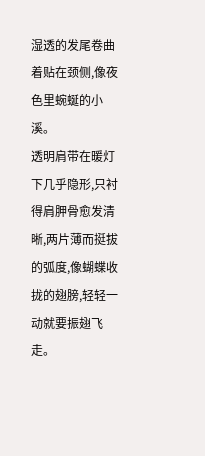湿透的发尾卷曲着贴在颈侧,像夜色里蜿蜒的小溪。
透明肩带在暖灯下几乎隐形,只衬得肩胛骨愈发清晰,两片薄而挺拔的弧度,像蝴蝶收拢的翅膀,轻轻一动就要振翅飞走。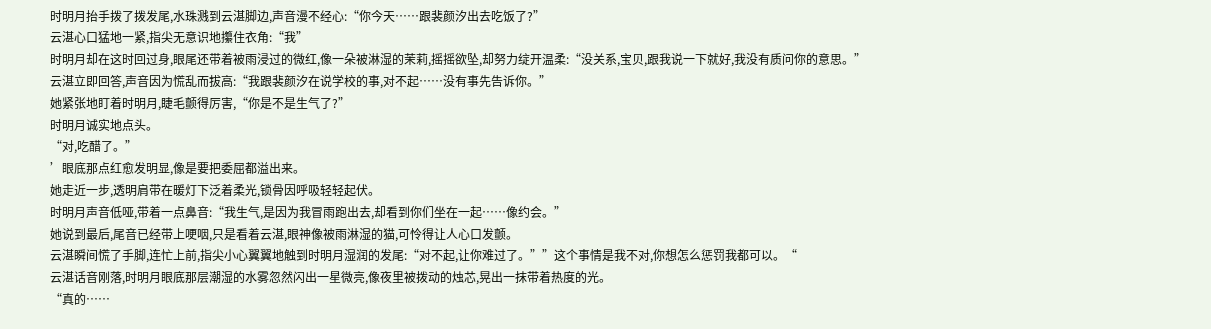时明月抬手拨了拨发尾,水珠溅到云湛脚边,声音漫不经心:“你今天……跟裴颜汐出去吃饭了?”
云湛心口猛地一紧,指尖无意识地攥住衣角:“我”
时明月却在这时回过身,眼尾还带着被雨浸过的微红,像一朵被淋湿的茉莉,摇摇欲坠,却努力绽开温柔:“没关系,宝贝,跟我说一下就好,我没有质问你的意思。”
云湛立即回答,声音因为慌乱而拔高:“我跟裴颜汐在说学校的事,对不起……没有事先告诉你。”
她紧张地盯着时明月,睫毛颤得厉害,“你是不是生气了?”
时明月诚实地点头。
“对,吃醋了。”
’眼底那点红愈发明显,像是要把委屈都溢出来。
她走近一步,透明肩带在暖灯下泛着柔光,锁骨因呼吸轻轻起伏。
时明月声音低哑,带着一点鼻音:“我生气,是因为我冒雨跑出去,却看到你们坐在一起……像约会。”
她说到最后,尾音已经带上哽咽,只是看着云湛,眼神像被雨淋湿的猫,可怜得让人心口发颤。
云湛瞬间慌了手脚,连忙上前,指尖小心翼翼地触到时明月湿润的发尾:“对不起,让你难过了。””这个事情是我不对,你想怎么惩罚我都可以。“
云湛话音刚落,时明月眼底那层潮湿的水雾忽然闪出一星微亮,像夜里被拨动的烛芯,晃出一抹带着热度的光。
“真的……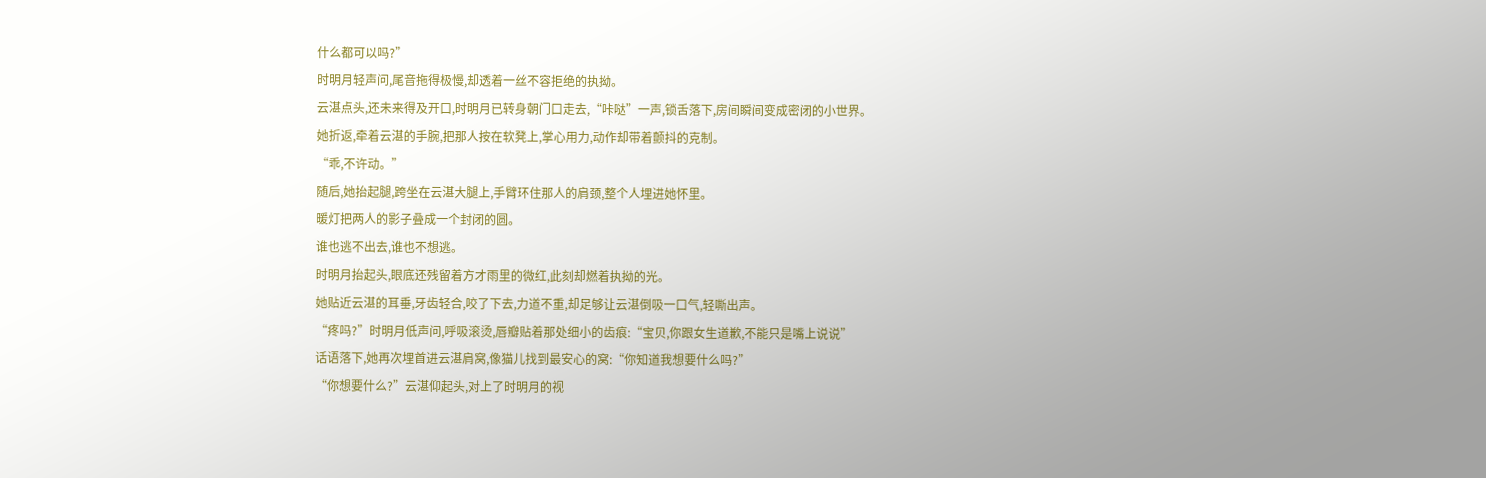什么都可以吗?”
时明月轻声问,尾音拖得极慢,却透着一丝不容拒绝的执拗。
云湛点头,还未来得及开口,时明月已转身朝门口走去,“咔哒”一声,锁舌落下,房间瞬间变成密闭的小世界。
她折返,牵着云湛的手腕,把那人按在软凳上,掌心用力,动作却带着颤抖的克制。
“乖,不许动。”
随后,她抬起腿,跨坐在云湛大腿上,手臂环住那人的肩颈,整个人埋进她怀里。
暖灯把两人的影子叠成一个封闭的圆。
谁也逃不出去,谁也不想逃。
时明月抬起头,眼底还残留着方才雨里的微红,此刻却燃着执拗的光。
她贴近云湛的耳垂,牙齿轻合,咬了下去,力道不重,却足够让云湛倒吸一口气,轻嘶出声。
“疼吗?”时明月低声问,呼吸滚烫,唇瓣贴着那处细小的齿痕:“宝贝,你跟女生道歉,不能只是嘴上说说”
话语落下,她再次埋首进云湛肩窝,像猫儿找到最安心的窝:“你知道我想要什么吗?”
“你想要什么?”云湛仰起头,对上了时明月的视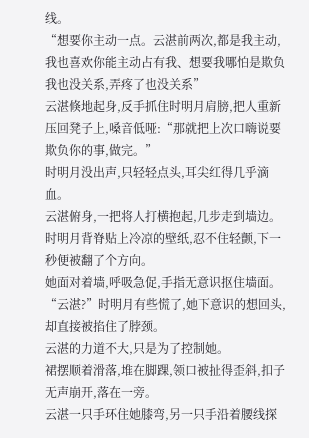线。
“想要你主动一点。云湛前两次,都是我主动,我也喜欢你能主动占有我、想要我哪怕是欺负我也没关系,弄疼了也没关系”
云湛倏地起身,反手抓住时明月肩膀,把人重新压回凳子上,嗓音低哑:“那就把上次口嗨说要欺负你的事,做完。”
时明月没出声,只轻轻点头,耳尖红得几乎滴血。
云湛俯身,一把将人打横抱起,几步走到墙边。
时明月背脊贴上冷凉的壁纸,忍不住轻颤,下一秒便被翻了个方向。
她面对着墙,呼吸急促,手指无意识抠住墙面。
“云湛?”时明月有些慌了,她下意识的想回头,却直接被掐住了脖颈。
云湛的力道不大,只是为了控制她。
裙摆顺着滑落,堆在脚踝,领口被扯得歪斜,扣子无声崩开,落在一旁。
云湛一只手环住她膝弯,另一只手沿着腰线探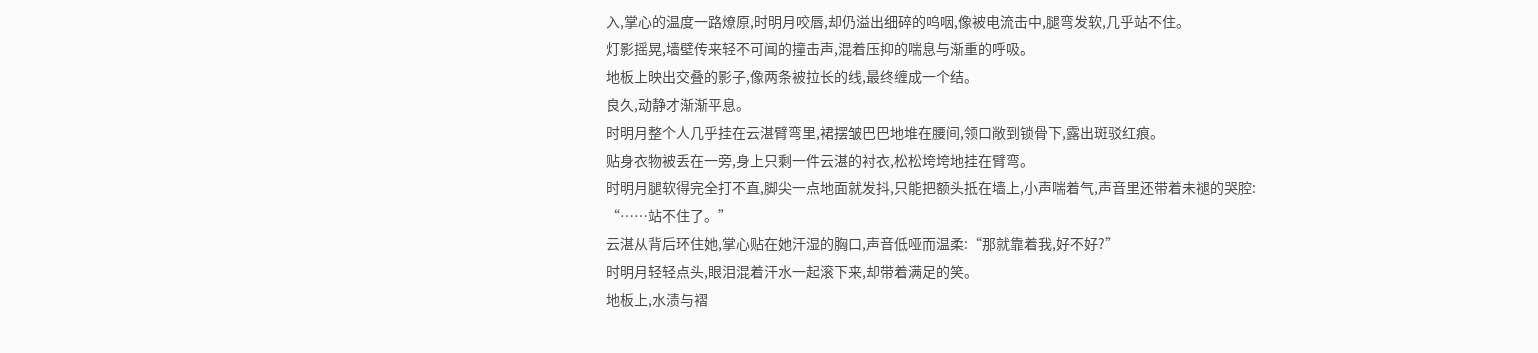入,掌心的温度一路燎原,时明月咬唇,却仍溢出细碎的呜咽,像被电流击中,腿弯发软,几乎站不住。
灯影摇晃,墙壁传来轻不可闻的撞击声,混着压抑的喘息与渐重的呼吸。
地板上映出交叠的影子,像两条被拉长的线,最终缠成一个结。
良久,动静才渐渐平息。
时明月整个人几乎挂在云湛臂弯里,裙摆皱巴巴地堆在腰间,领口敞到锁骨下,露出斑驳红痕。
贴身衣物被丢在一旁,身上只剩一件云湛的衬衣,松松垮垮地挂在臂弯。
时明月腿软得完全打不直,脚尖一点地面就发抖,只能把额头抵在墙上,小声喘着气,声音里还带着未褪的哭腔:
“……站不住了。”
云湛从背后环住她,掌心贴在她汗湿的胸口,声音低哑而温柔:“那就靠着我,好不好?”
时明月轻轻点头,眼泪混着汗水一起滚下来,却带着满足的笑。
地板上,水渍与褶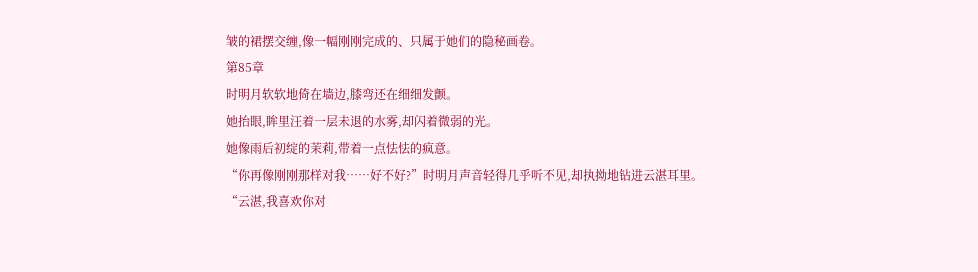皱的裙摆交缠,像一幅刚刚完成的、只属于她们的隐秘画卷。
第85章
时明月软软地倚在墙边,膝弯还在细细发颤。
她抬眼,眸里汪着一层未退的水雾,却闪着微弱的光。
她像雨后初绽的茉莉,带着一点怯怯的疯意。
“你再像刚刚那样对我……好不好?”时明月声音轻得几乎听不见,却执拗地钻进云湛耳里。
“云湛,我喜欢你对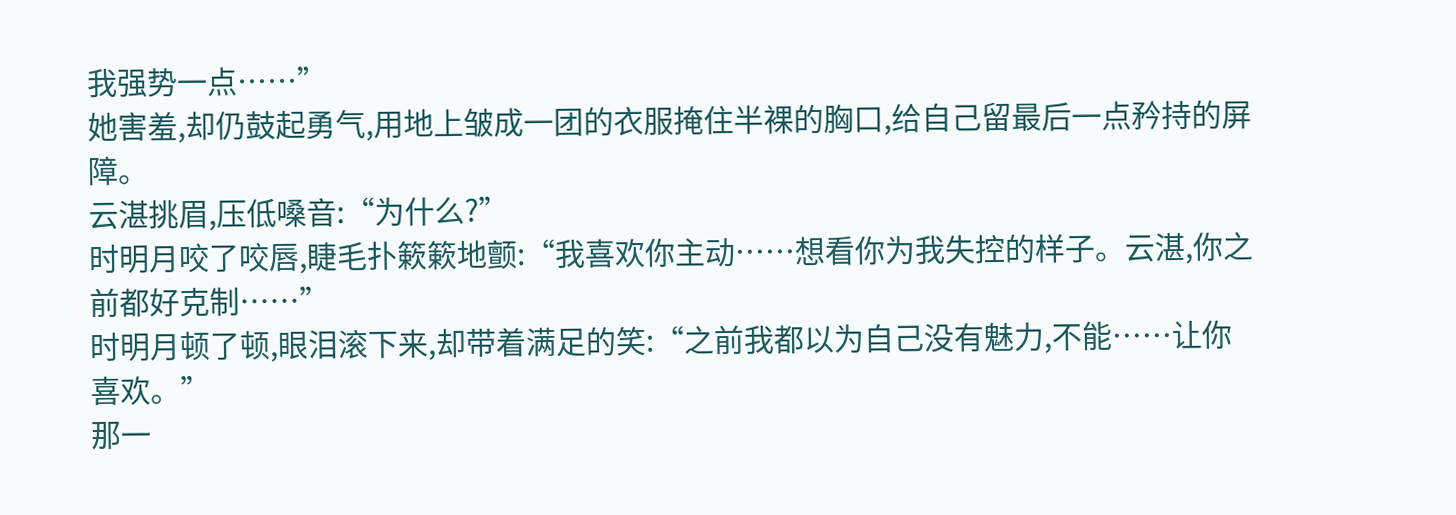我强势一点……”
她害羞,却仍鼓起勇气,用地上皱成一团的衣服掩住半裸的胸口,给自己留最后一点矜持的屏障。
云湛挑眉,压低嗓音:“为什么?”
时明月咬了咬唇,睫毛扑簌簌地颤:“我喜欢你主动……想看你为我失控的样子。云湛,你之前都好克制……”
时明月顿了顿,眼泪滚下来,却带着满足的笑:“之前我都以为自己没有魅力,不能……让你喜欢。”
那一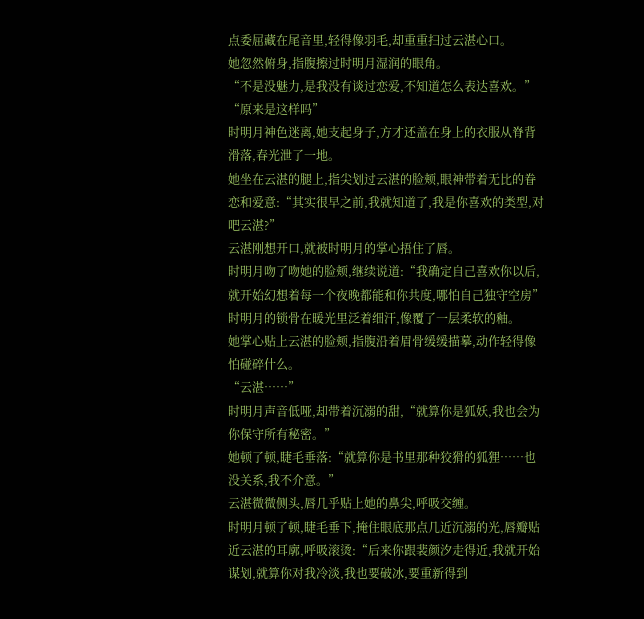点委屈藏在尾音里,轻得像羽毛,却重重扫过云湛心口。
她忽然俯身,指腹擦过时明月湿润的眼角。
“不是没魅力,是我没有谈过恋爱,不知道怎么表达喜欢。”
“原来是这样吗”
时明月神色迷离,她支起身子,方才还盖在身上的衣服从脊背滑落,春光泄了一地。
她坐在云湛的腿上,指尖划过云湛的脸颊,眼神带着无比的眷恋和爱意:“其实很早之前,我就知道了,我是你喜欢的类型,对吧云湛?”
云湛刚想开口,就被时明月的掌心捂住了唇。
时明月吻了吻她的脸颊,继续说道:“我确定自己喜欢你以后,就开始幻想着每一个夜晚都能和你共度,哪怕自己独守空房”
时明月的锁骨在暖光里泛着细汗,像覆了一层柔软的釉。
她掌心贴上云湛的脸颊,指腹沿着眉骨缓缓描摹,动作轻得像怕碰碎什么。
“云湛……”
时明月声音低哑,却带着沉溺的甜,“就算你是狐妖,我也会为你保守所有秘密。”
她顿了顿,睫毛垂落:“就算你是书里那种狡猾的狐狸……也没关系,我不介意。”
云湛微微侧头,唇几乎贴上她的鼻尖,呼吸交缠。
时明月顿了顿,睫毛垂下,掩住眼底那点几近沉溺的光,唇瓣贴近云湛的耳廓,呼吸滚烫:“后来你跟裴颜汐走得近,我就开始谋划,就算你对我冷淡,我也要破冰,要重新得到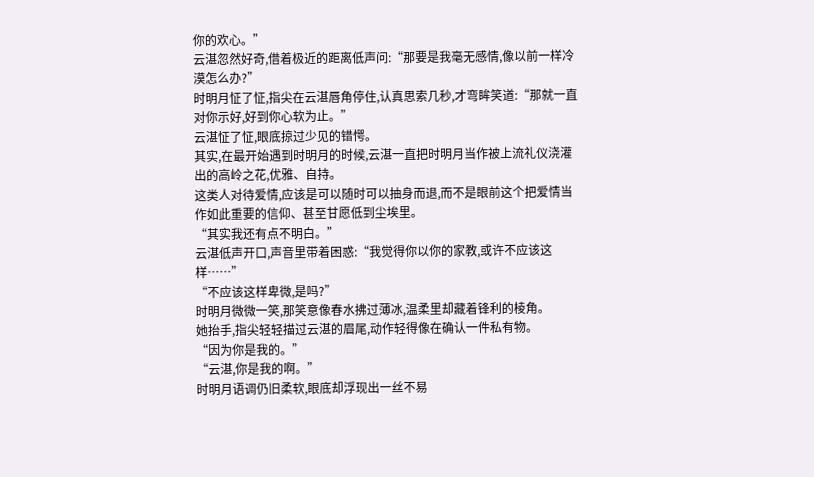你的欢心。”
云湛忽然好奇,借着极近的距离低声问:“那要是我毫无感情,像以前一样冷漠怎么办?”
时明月怔了怔,指尖在云湛唇角停住,认真思索几秒,才弯眸笑道:“那就一直对你示好,好到你心软为止。”
云湛怔了怔,眼底掠过少见的错愕。
其实,在最开始遇到时明月的时候,云湛一直把时明月当作被上流礼仪浇灌出的高岭之花,优雅、自持。
这类人对待爱情,应该是可以随时可以抽身而退,而不是眼前这个把爱情当作如此重要的信仰、甚至甘愿低到尘埃里。
“其实我还有点不明白。”
云湛低声开口,声音里带着困惑:“我觉得你以你的家教,或许不应该这样……”
“不应该这样卑微,是吗?”
时明月微微一笑,那笑意像春水拂过薄冰,温柔里却藏着锋利的棱角。
她抬手,指尖轻轻描过云湛的眉尾,动作轻得像在确认一件私有物。
“因为你是我的。”
“云湛,你是我的啊。”
时明月语调仍旧柔软,眼底却浮现出一丝不易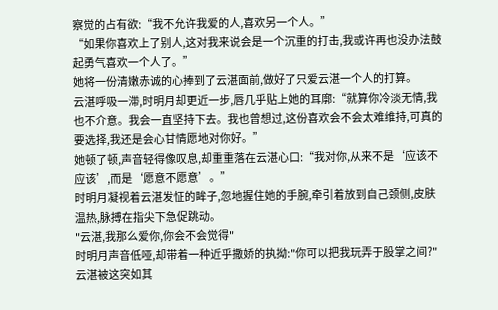察觉的占有欲:“我不允许我爱的人,喜欢另一个人。”
“如果你喜欢上了别人,这对我来说会是一个沉重的打击,我或许再也没办法鼓起勇气喜欢一个人了。”
她将一份清嫩赤诚的心捧到了云湛面前,做好了只爱云湛一个人的打算。
云湛呼吸一滞,时明月却更近一步,唇几乎贴上她的耳廓:“就算你冷淡无情,我也不介意。我会一直坚持下去。我也曾想过,这份喜欢会不会太难维持,可真的要选择,我还是会心甘情愿地对你好。”
她顿了顿,声音轻得像叹息,却重重落在云湛心口:“我对你,从来不是‘应该不应该’,而是‘愿意不愿意’。”
时明月凝视着云湛发怔的眸子,忽地握住她的手腕,牵引着放到自己颈侧,皮肤温热,脉搏在指尖下急促跳动。
"云湛,我那么爱你,你会不会觉得"
时明月声音低哑,却带着一种近乎撒娇的执拗:"你可以把我玩弄于股掌之间?"
云湛被这突如其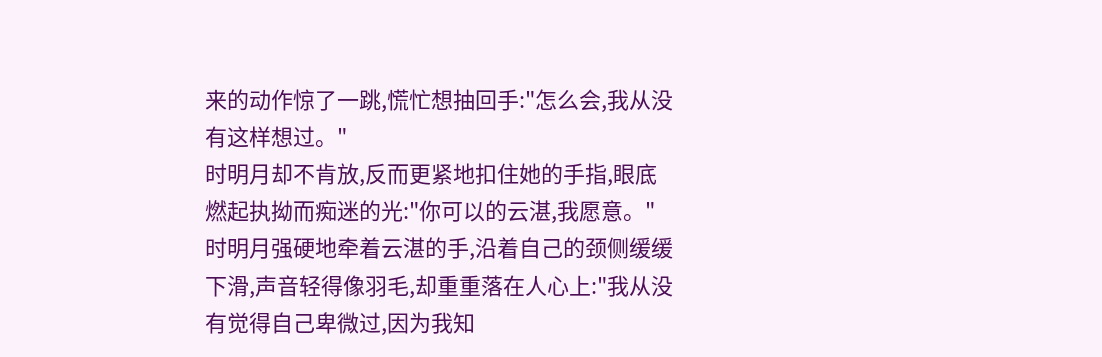来的动作惊了一跳,慌忙想抽回手:"怎么会,我从没有这样想过。"
时明月却不肯放,反而更紧地扣住她的手指,眼底燃起执拗而痴迷的光:"你可以的云湛,我愿意。"
时明月强硬地牵着云湛的手,沿着自己的颈侧缓缓下滑,声音轻得像羽毛,却重重落在人心上:"我从没有觉得自己卑微过,因为我知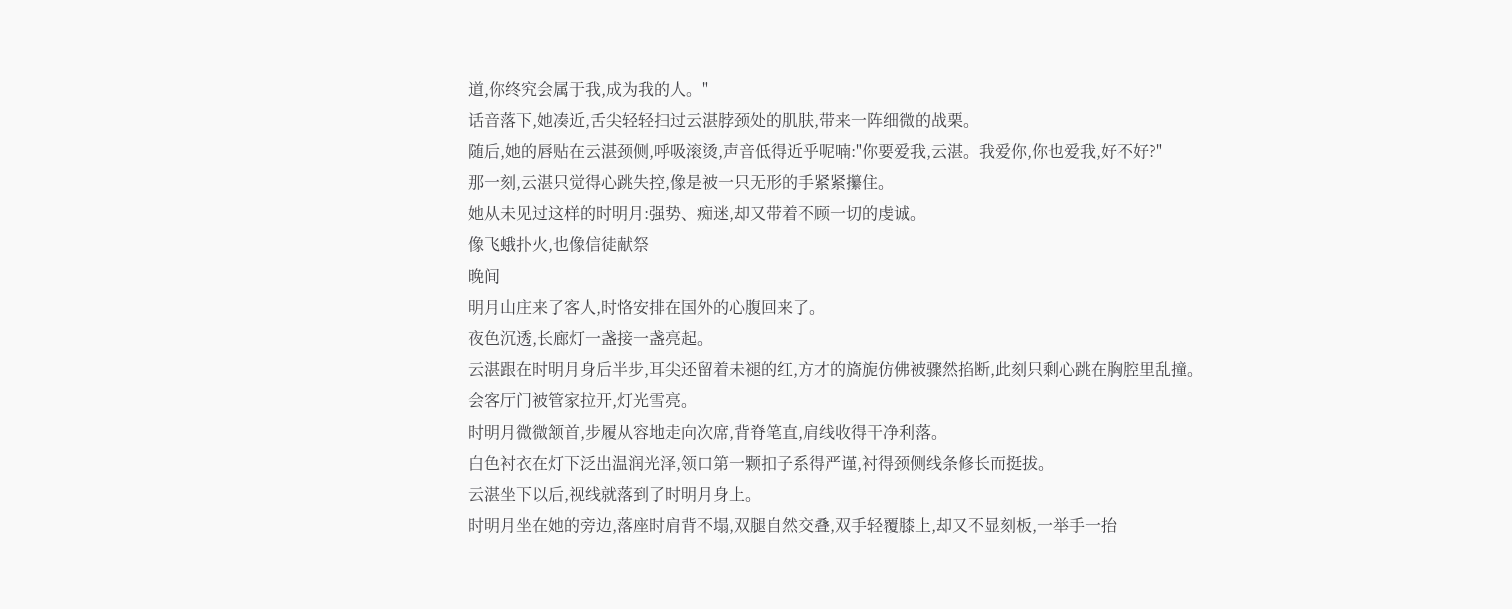道,你终究会属于我,成为我的人。"
话音落下,她凑近,舌尖轻轻扫过云湛脖颈处的肌肤,带来一阵细微的战栗。
随后,她的唇贴在云湛颈侧,呼吸滚烫,声音低得近乎呢喃:"你要爱我,云湛。我爱你,你也爱我,好不好?"
那一刻,云湛只觉得心跳失控,像是被一只无形的手紧紧攥住。
她从未见过这样的时明月:强势、痴迷,却又带着不顾一切的虔诚。
像飞蛾扑火,也像信徒献祭
晚间
明月山庄来了客人,时恪安排在国外的心腹回来了。
夜色沉透,长廊灯一盏接一盏亮起。
云湛跟在时明月身后半步,耳尖还留着未褪的红,方才的旖旎仿佛被骤然掐断,此刻只剩心跳在胸腔里乱撞。
会客厅门被管家拉开,灯光雪亮。
时明月微微颔首,步履从容地走向次席,背脊笔直,肩线收得干净利落。
白色衬衣在灯下泛出温润光泽,领口第一颗扣子系得严谨,衬得颈侧线条修长而挺拔。
云湛坐下以后,视线就落到了时明月身上。
时明月坐在她的旁边,落座时肩背不塌,双腿自然交叠,双手轻覆膝上,却又不显刻板,一举手一抬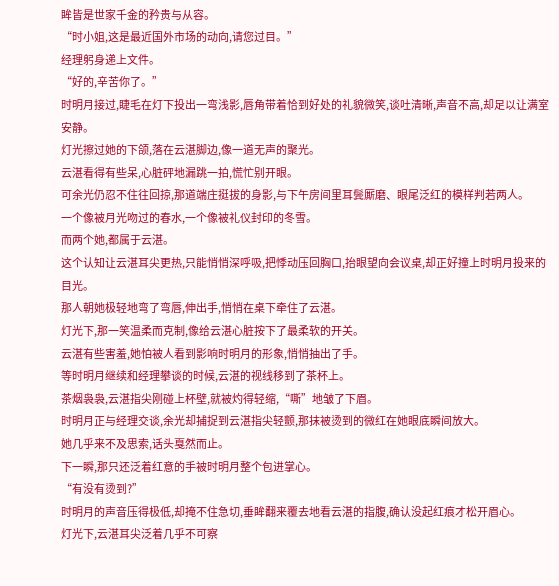眸皆是世家千金的矜贵与从容。
“时小姐,这是最近国外市场的动向,请您过目。”
经理躬身递上文件。
“好的,辛苦你了。”
时明月接过,睫毛在灯下投出一弯浅影,唇角带着恰到好处的礼貌微笑,谈吐清晰,声音不高,却足以让满室安静。
灯光擦过她的下颌,落在云湛脚边,像一道无声的聚光。
云湛看得有些呆,心脏砰地漏跳一拍,慌忙别开眼。
可余光仍忍不住往回掠,那道端庄挺拔的身影,与下午房间里耳鬓厮磨、眼尾泛红的模样判若两人。
一个像被月光吻过的春水,一个像被礼仪封印的冬雪。
而两个她,都属于云湛。
这个认知让云湛耳尖更热,只能悄悄深呼吸,把悸动压回胸口,抬眼望向会议桌,却正好撞上时明月投来的目光。
那人朝她极轻地弯了弯唇,伸出手,悄悄在桌下牵住了云湛。
灯光下,那一笑温柔而克制,像给云湛心脏按下了最柔软的开关。
云湛有些害羞,她怕被人看到影响时明月的形象,悄悄抽出了手。
等时明月继续和经理攀谈的时候,云湛的视线移到了茶杯上。
茶烟袅袅,云湛指尖刚碰上杯壁,就被灼得轻缩,“嘶”地皱了下眉。
时明月正与经理交谈,余光却捕捉到云湛指尖轻颤,那抹被烫到的微红在她眼底瞬间放大。
她几乎来不及思索,话头戛然而止。
下一瞬,那只还泛着红意的手被时明月整个包进掌心。
“有没有烫到?”
时明月的声音压得极低,却掩不住急切,垂眸翻来覆去地看云湛的指腹,确认没起红痕才松开眉心。
灯光下,云湛耳尖泛着几乎不可察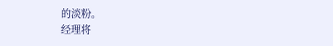的淡粉。
经理将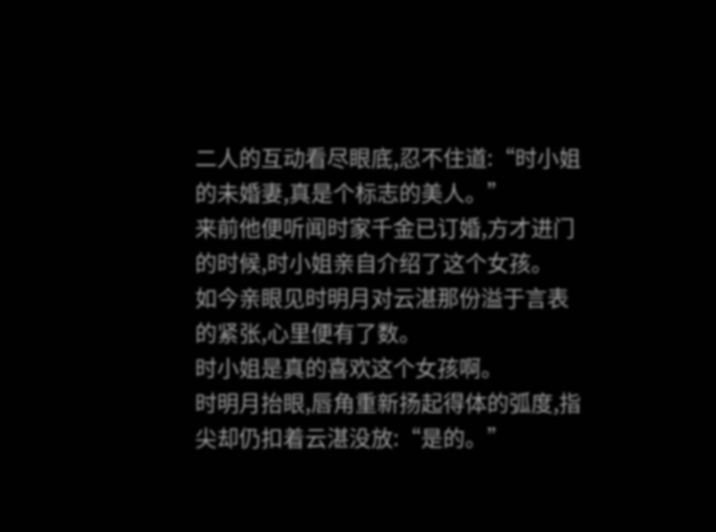二人的互动看尽眼底,忍不住道:“时小姐的未婚妻,真是个标志的美人。”
来前他便听闻时家千金已订婚,方才进门的时候,时小姐亲自介绍了这个女孩。
如今亲眼见时明月对云湛那份溢于言表的紧张,心里便有了数。
时小姐是真的喜欢这个女孩啊。
时明月抬眼,唇角重新扬起得体的弧度,指尖却仍扣着云湛没放:“是的。”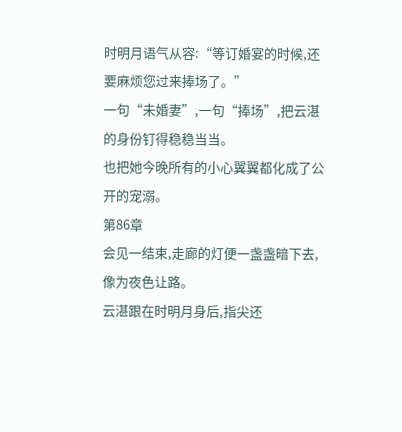时明月语气从容:“等订婚宴的时候,还要麻烦您过来捧场了。”
一句“未婚妻”,一句“捧场”,把云湛的身份钉得稳稳当当。
也把她今晚所有的小心翼翼都化成了公开的宠溺。
第86章
会见一结束,走廊的灯便一盏盏暗下去,像为夜色让路。
云湛跟在时明月身后,指尖还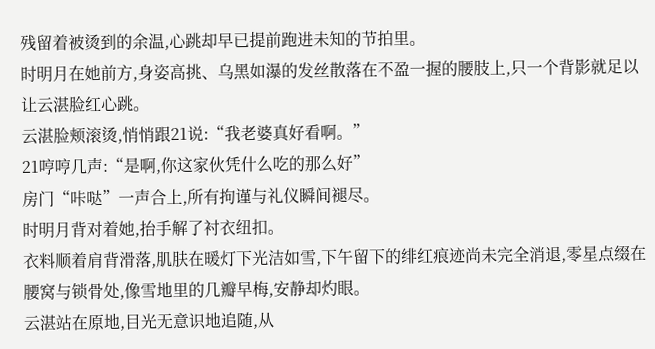残留着被烫到的余温,心跳却早已提前跑进未知的节拍里。
时明月在她前方,身姿高挑、乌黑如瀑的发丝散落在不盈一握的腰肢上,只一个背影就足以让云湛脸红心跳。
云湛脸颊滚烫,悄悄跟21说:“我老婆真好看啊。”
21哼哼几声:“是啊,你这家伙凭什么吃的那么好”
房门“咔哒”一声合上,所有拘谨与礼仪瞬间褪尽。
时明月背对着她,抬手解了衬衣纽扣。
衣料顺着肩背滑落,肌肤在暖灯下光洁如雪,下午留下的绯红痕迹尚未完全消退,零星点缀在腰窝与锁骨处,像雪地里的几瓣早梅,安静却灼眼。
云湛站在原地,目光无意识地追随,从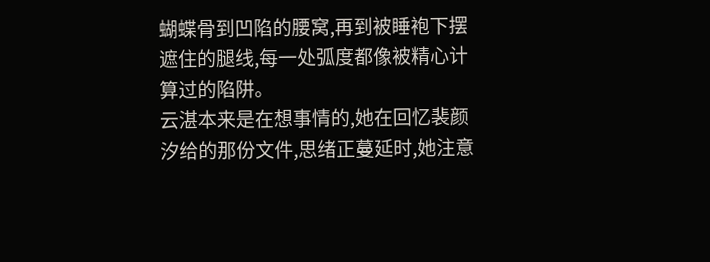蝴蝶骨到凹陷的腰窝,再到被睡袍下摆遮住的腿线,每一处弧度都像被精心计算过的陷阱。
云湛本来是在想事情的,她在回忆裴颜汐给的那份文件,思绪正蔓延时,她注意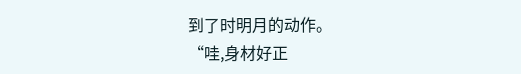到了时明月的动作。
“哇,身材好正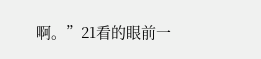啊。”21看的眼前一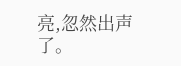亮,忽然出声了。